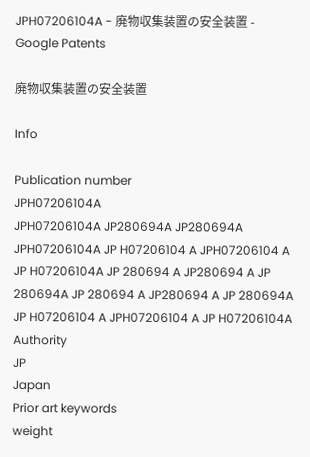JPH07206104A - 廃物収集装置の安全装置 - Google Patents

廃物収集装置の安全装置

Info

Publication number
JPH07206104A
JPH07206104A JP280694A JP280694A JPH07206104A JP H07206104 A JPH07206104 A JP H07206104A JP 280694 A JP280694 A JP 280694A JP 280694 A JP280694 A JP 280694A JP H07206104 A JPH07206104 A JP H07206104A
Authority
JP
Japan
Prior art keywords
weight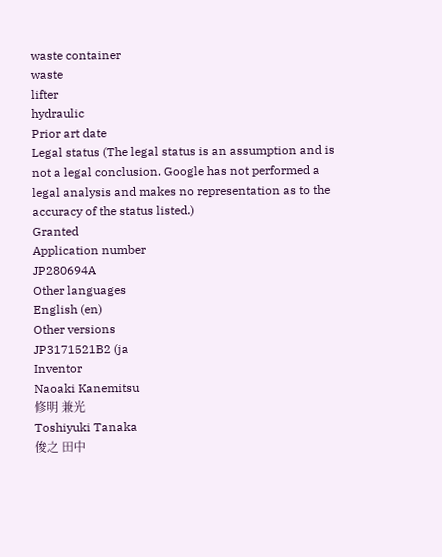waste container
waste
lifter
hydraulic
Prior art date
Legal status (The legal status is an assumption and is not a legal conclusion. Google has not performed a legal analysis and makes no representation as to the accuracy of the status listed.)
Granted
Application number
JP280694A
Other languages
English (en)
Other versions
JP3171521B2 (ja
Inventor
Naoaki Kanemitsu
修明 兼光
Toshiyuki Tanaka
俊之 田中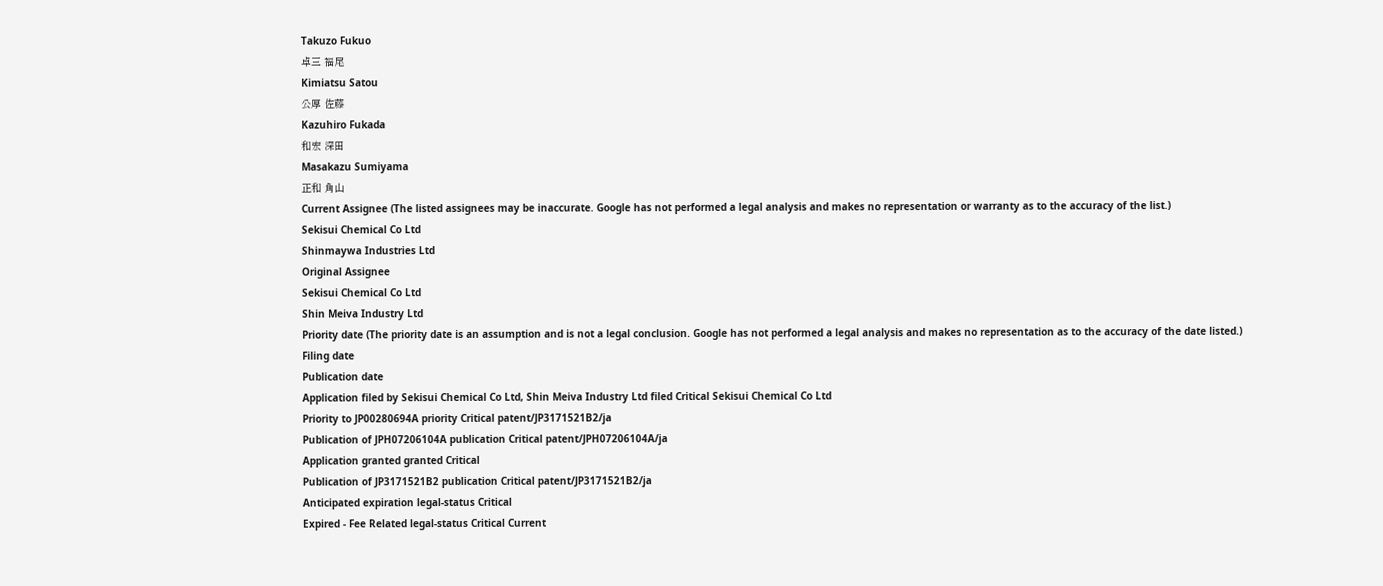Takuzo Fukuo
卓三 福尾
Kimiatsu Satou
公厚 佐藤
Kazuhiro Fukada
和宏 深田
Masakazu Sumiyama
正和 角山
Current Assignee (The listed assignees may be inaccurate. Google has not performed a legal analysis and makes no representation or warranty as to the accuracy of the list.)
Sekisui Chemical Co Ltd
Shinmaywa Industries Ltd
Original Assignee
Sekisui Chemical Co Ltd
Shin Meiva Industry Ltd
Priority date (The priority date is an assumption and is not a legal conclusion. Google has not performed a legal analysis and makes no representation as to the accuracy of the date listed.)
Filing date
Publication date
Application filed by Sekisui Chemical Co Ltd, Shin Meiva Industry Ltd filed Critical Sekisui Chemical Co Ltd
Priority to JP00280694A priority Critical patent/JP3171521B2/ja
Publication of JPH07206104A publication Critical patent/JPH07206104A/ja
Application granted granted Critical
Publication of JP3171521B2 publication Critical patent/JP3171521B2/ja
Anticipated expiration legal-status Critical
Expired - Fee Related legal-status Critical Current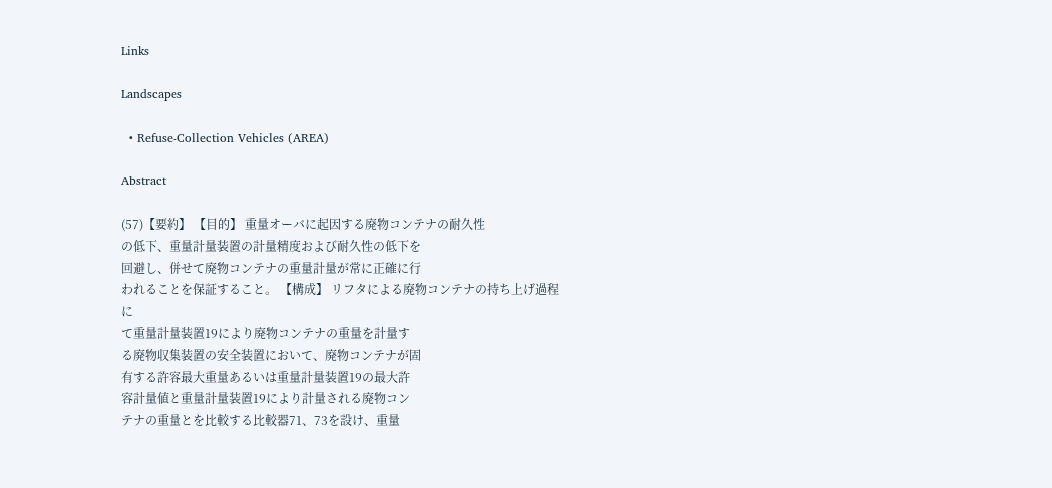Links

Landscapes

  • Refuse-Collection Vehicles (AREA)

Abstract

(57)【要約】 【目的】 重量オーバに起因する廃物コンテナの耐久性
の低下、重量計量装置の計量精度および耐久性の低下を
回避し、併せて廃物コンテナの重量計量が常に正確に行
われることを保証すること。 【構成】 リフタによる廃物コンテナの持ち上げ過程に
て重量計量装置19により廃物コンテナの重量を計量す
る廃物収集装置の安全装置において、廃物コンテナが固
有する許容最大重量あるいは重量計量装置19の最大許
容計量値と重量計量装置19により計量される廃物コン
テナの重量とを比較する比較器71、73を設け、重量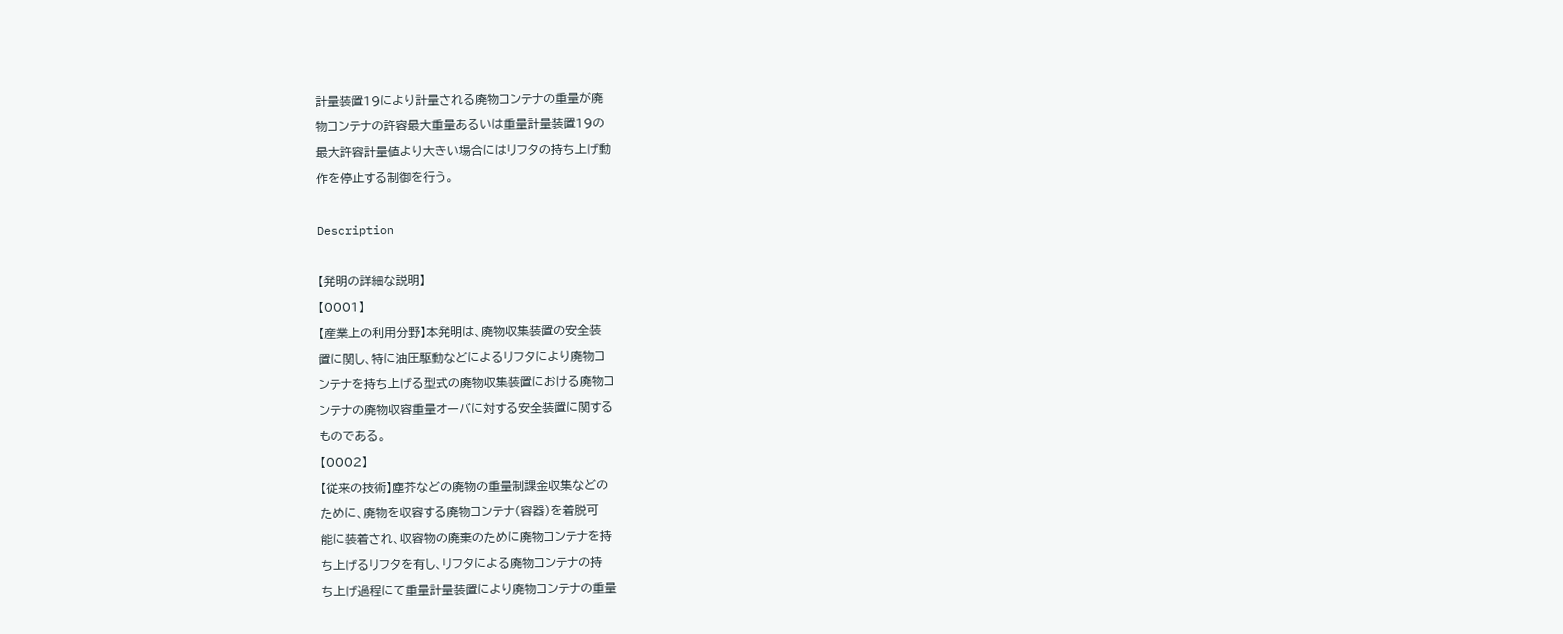計量装置19により計量される廃物コンテナの重量が廃
物コンテナの許容最大重量あるいは重量計量装置19の
最大許容計量値より大きい場合にはリフタの持ち上げ動
作を停止する制御を行う。

Description

【発明の詳細な説明】
【0001】
【産業上の利用分野】本発明は、廃物収集装置の安全装
置に関し、特に油圧駆動などによるリフタにより廃物コ
ンテナを持ち上げる型式の廃物収集装置における廃物コ
ンテナの廃物収容重量オーバに対する安全装置に関する
ものである。
【0002】
【従来の技術】塵芥などの廃物の重量制課金収集などの
ために、廃物を収容する廃物コンテナ(容器)を着脱可
能に装着され、収容物の廃棄のために廃物コンテナを持
ち上げるリフタを有し、リフタによる廃物コンテナの持
ち上げ過程にて重量計量装置により廃物コンテナの重量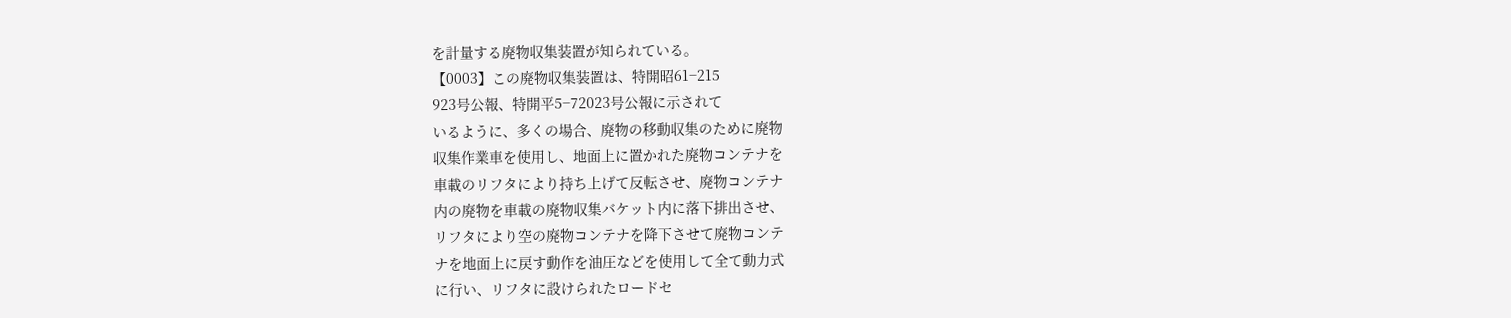を計量する廃物収集装置が知られている。
【0003】この廃物収集装置は、特開昭61−215
923号公報、特開平5−72023号公報に示されて
いるように、多くの場合、廃物の移動収集のために廃物
収集作業車を使用し、地面上に置かれた廃物コンテナを
車載のリフタにより持ち上げて反転させ、廃物コンテナ
内の廃物を車載の廃物収集バケット内に落下排出させ、
リフタにより空の廃物コンテナを降下させて廃物コンテ
ナを地面上に戻す動作を油圧などを使用して全て動力式
に行い、リフタに設けられたロードセ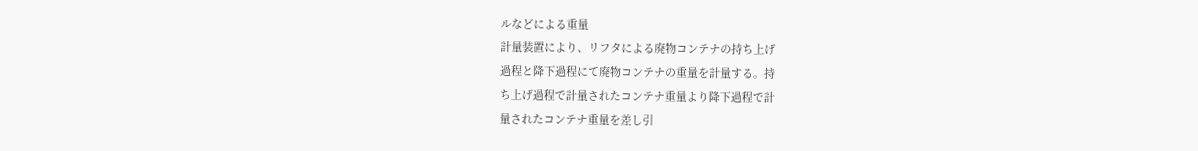ルなどによる重量
計量装置により、リフタによる廃物コンテナの持ち上げ
過程と降下過程にて廃物コンテナの重量を計量する。持
ち上げ過程で計量されたコンテナ重量より降下過程で計
量されたコンテナ重量を差し引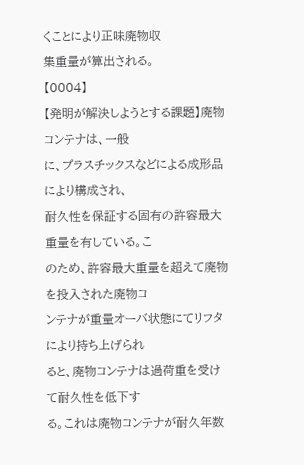くことにより正味廃物収
集重量が算出される。
【0004】
【発明が解決しようとする課題】廃物コンテナは、一般
に、プラスチックスなどによる成形品により構成され、
耐久性を保証する固有の許容最大重量を有している。こ
のため、許容最大重量を超えて廃物を投入された廃物コ
ンテナが重量オーバ状態にてリフタにより持ち上げられ
ると、廃物コンテナは過荷重を受けて耐久性を低下す
る。これは廃物コンテナが耐久年数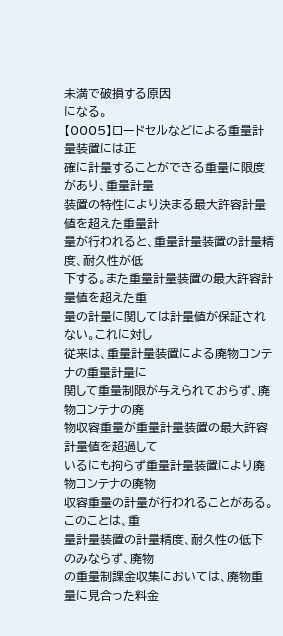未満で破損する原因
になる。
【0005】ロードセルなどによる重量計量装置には正
確に計量することができる重量に限度があり、重量計量
装置の特性により決まる最大許容計量値を超えた重量計
量が行われると、重量計量装置の計量精度、耐久性が低
下する。また重量計量装置の最大許容計量値を超えた重
量の計量に関しては計量値が保証されない。これに対し
従来は、重量計量装置による廃物コンテナの重量計量に
関して重量制限が与えられておらず、廃物コンテナの廃
物収容重量が重量計量装置の最大許容計量値を超過して
いるにも拘らず重量計量装置により廃物コンテナの廃物
収容重量の計量が行われることがある。このことは、重
量計量装置の計量精度、耐久性の低下のみならず、廃物
の重量制課金収集においては、廃物重量に見合った料金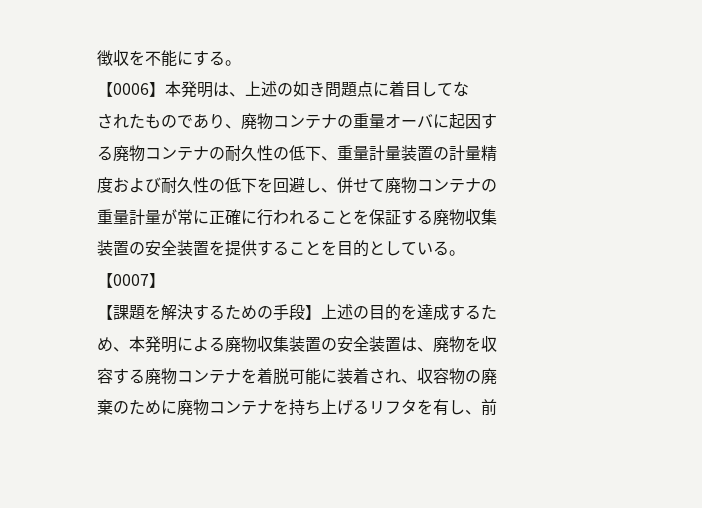徴収を不能にする。
【0006】本発明は、上述の如き問題点に着目してな
されたものであり、廃物コンテナの重量オーバに起因す
る廃物コンテナの耐久性の低下、重量計量装置の計量精
度および耐久性の低下を回避し、併せて廃物コンテナの
重量計量が常に正確に行われることを保証する廃物収集
装置の安全装置を提供することを目的としている。
【0007】
【課題を解決するための手段】上述の目的を達成するた
め、本発明による廃物収集装置の安全装置は、廃物を収
容する廃物コンテナを着脱可能に装着され、収容物の廃
棄のために廃物コンテナを持ち上げるリフタを有し、前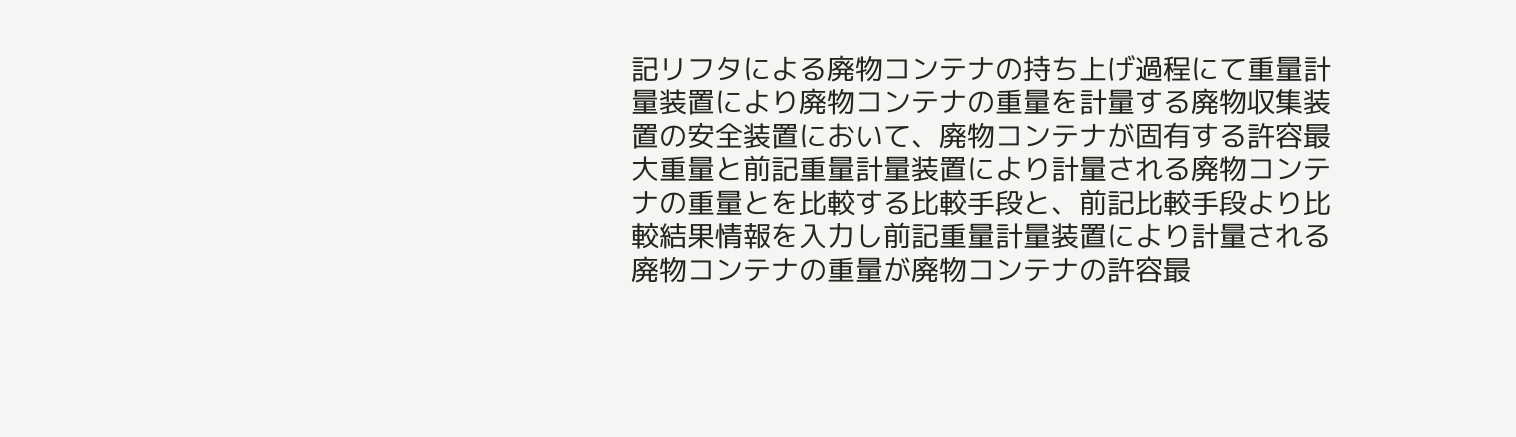記リフタによる廃物コンテナの持ち上げ過程にて重量計
量装置により廃物コンテナの重量を計量する廃物収集装
置の安全装置において、廃物コンテナが固有する許容最
大重量と前記重量計量装置により計量される廃物コンテ
ナの重量とを比較する比較手段と、前記比較手段より比
較結果情報を入力し前記重量計量装置により計量される
廃物コンテナの重量が廃物コンテナの許容最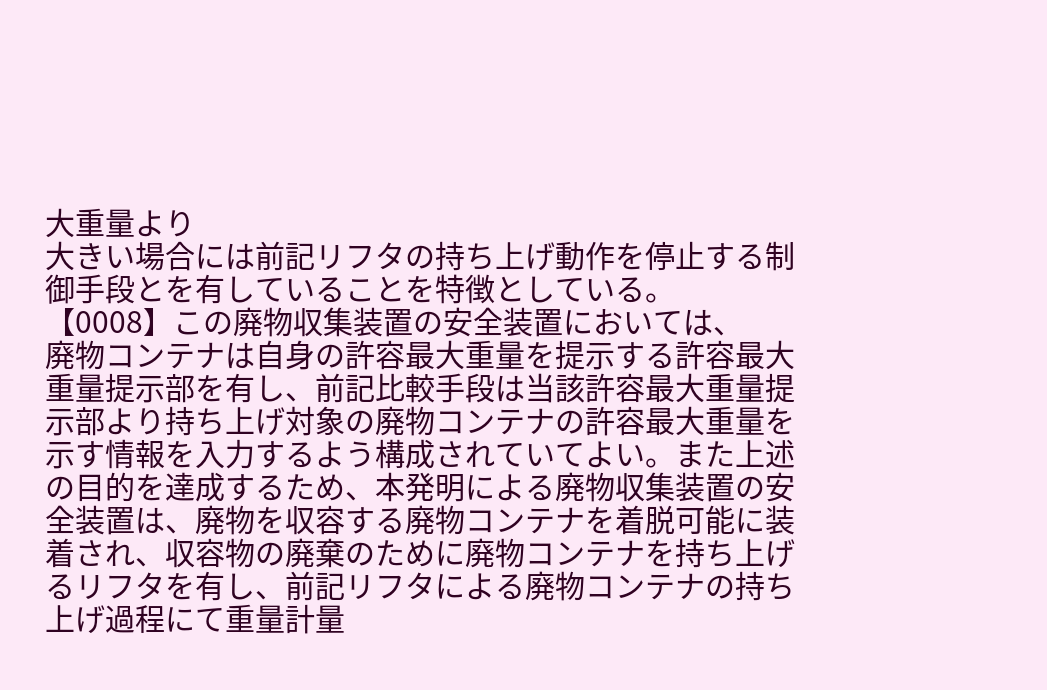大重量より
大きい場合には前記リフタの持ち上げ動作を停止する制
御手段とを有していることを特徴としている。
【0008】この廃物収集装置の安全装置においては、
廃物コンテナは自身の許容最大重量を提示する許容最大
重量提示部を有し、前記比較手段は当該許容最大重量提
示部より持ち上げ対象の廃物コンテナの許容最大重量を
示す情報を入力するよう構成されていてよい。また上述
の目的を達成するため、本発明による廃物収集装置の安
全装置は、廃物を収容する廃物コンテナを着脱可能に装
着され、収容物の廃棄のために廃物コンテナを持ち上げ
るリフタを有し、前記リフタによる廃物コンテナの持ち
上げ過程にて重量計量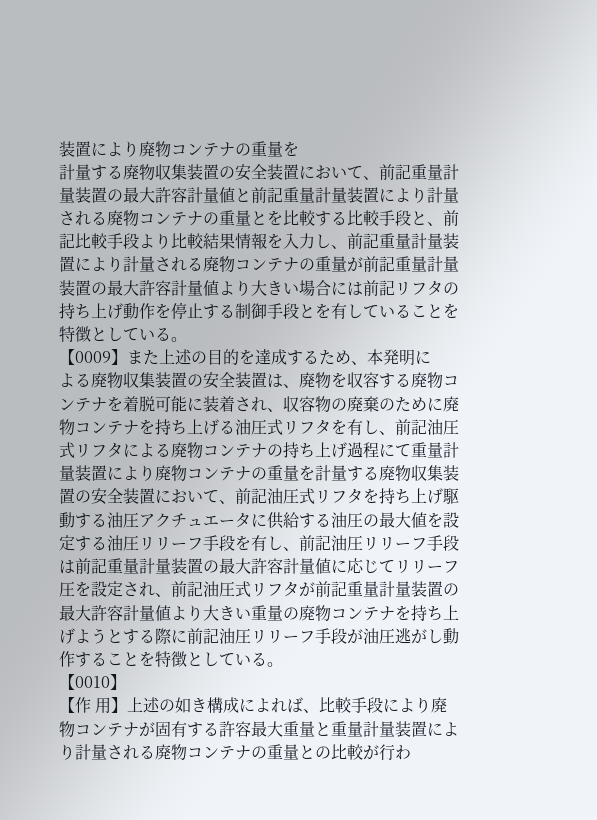装置により廃物コンテナの重量を
計量する廃物収集装置の安全装置において、前記重量計
量装置の最大許容計量値と前記重量計量装置により計量
される廃物コンテナの重量とを比較する比較手段と、前
記比較手段より比較結果情報を入力し、前記重量計量装
置により計量される廃物コンテナの重量が前記重量計量
装置の最大許容計量値より大きい場合には前記リフタの
持ち上げ動作を停止する制御手段とを有していることを
特徴としている。
【0009】また上述の目的を達成するため、本発明に
よる廃物収集装置の安全装置は、廃物を収容する廃物コ
ンテナを着脱可能に装着され、収容物の廃棄のために廃
物コンテナを持ち上げる油圧式リフタを有し、前記油圧
式リフタによる廃物コンテナの持ち上げ過程にて重量計
量装置により廃物コンテナの重量を計量する廃物収集装
置の安全装置において、前記油圧式リフタを持ち上げ駆
動する油圧アクチュエータに供給する油圧の最大値を設
定する油圧リリーフ手段を有し、前記油圧リリーフ手段
は前記重量計量装置の最大許容計量値に応じてリリーフ
圧を設定され、前記油圧式リフタが前記重量計量装置の
最大許容計量値より大きい重量の廃物コンテナを持ち上
げようとする際に前記油圧リリーフ手段が油圧逃がし動
作することを特徴としている。
【0010】
【作 用】上述の如き構成によれば、比較手段により廃
物コンテナが固有する許容最大重量と重量計量装置によ
り計量される廃物コンテナの重量との比較が行わ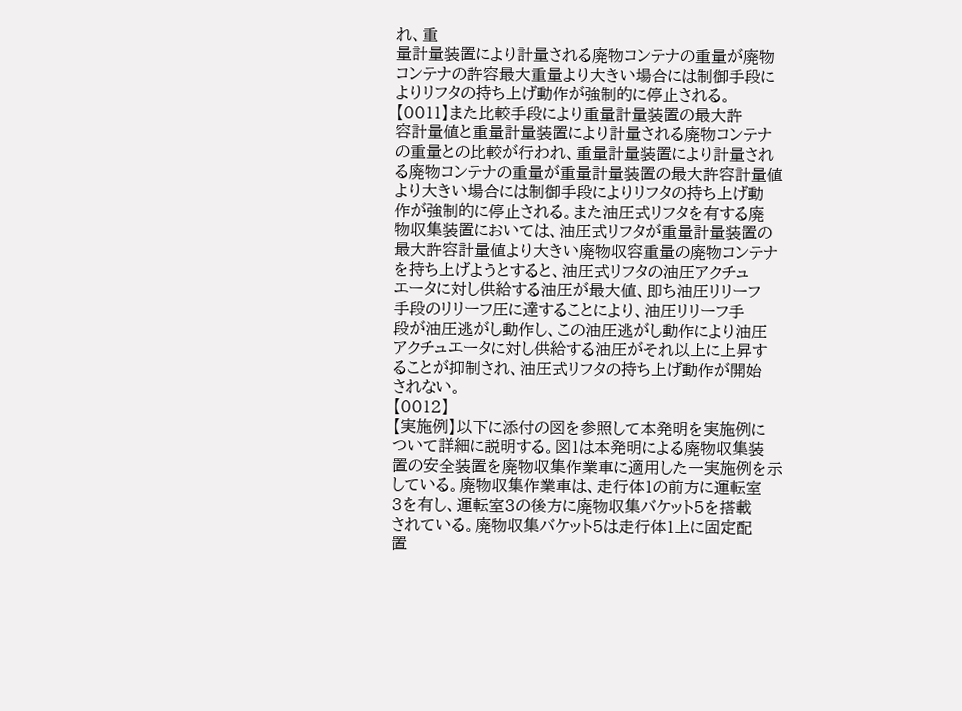れ、重
量計量装置により計量される廃物コンテナの重量が廃物
コンテナの許容最大重量より大きい場合には制御手段に
よりリフタの持ち上げ動作が強制的に停止される。
【0011】また比較手段により重量計量装置の最大許
容計量値と重量計量装置により計量される廃物コンテナ
の重量との比較が行われ、重量計量装置により計量され
る廃物コンテナの重量が重量計量装置の最大許容計量値
より大きい場合には制御手段によりリフタの持ち上げ動
作が強制的に停止される。また油圧式リフタを有する廃
物収集装置においては、油圧式リフタが重量計量装置の
最大許容計量値より大きい廃物収容重量の廃物コンテナ
を持ち上げようとすると、油圧式リフタの油圧アクチュ
エータに対し供給する油圧が最大値、即ち油圧リリーフ
手段のリリーフ圧に達することにより、油圧リリーフ手
段が油圧逃がし動作し、この油圧逃がし動作により油圧
アクチュエータに対し供給する油圧がそれ以上に上昇す
ることが抑制され、油圧式リフタの持ち上げ動作が開始
されない。
【0012】
【実施例】以下に添付の図を参照して本発明を実施例に
ついて詳細に説明する。図1は本発明による廃物収集装
置の安全装置を廃物収集作業車に適用した一実施例を示
している。廃物収集作業車は、走行体1の前方に運転室
3を有し、運転室3の後方に廃物収集バケット5を搭載
されている。廃物収集バケット5は走行体1上に固定配
置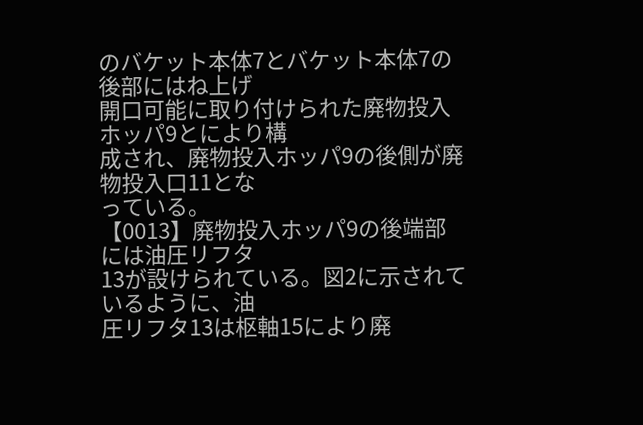のバケット本体7とバケット本体7の後部にはね上げ
開口可能に取り付けられた廃物投入ホッパ9とにより構
成され、廃物投入ホッパ9の後側が廃物投入口11とな
っている。
【0013】廃物投入ホッパ9の後端部には油圧リフタ
13が設けられている。図2に示されているように、油
圧リフタ13は枢軸15により廃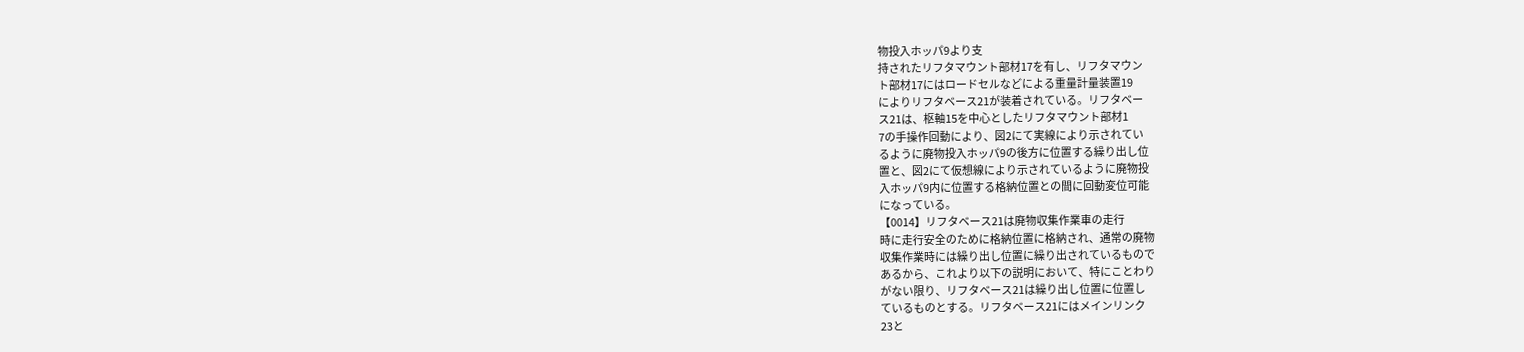物投入ホッパ9より支
持されたリフタマウント部材17を有し、リフタマウン
ト部材17にはロードセルなどによる重量計量装置19
によりリフタベース21が装着されている。リフタベー
ス21は、枢軸15を中心としたリフタマウント部材1
7の手操作回動により、図2にて実線により示されてい
るように廃物投入ホッパ9の後方に位置する繰り出し位
置と、図2にて仮想線により示されているように廃物投
入ホッパ9内に位置する格納位置との間に回動変位可能
になっている。
【0014】リフタベース21は廃物収集作業車の走行
時に走行安全のために格納位置に格納され、通常の廃物
収集作業時には繰り出し位置に繰り出されているもので
あるから、これより以下の説明において、特にことわり
がない限り、リフタベース21は繰り出し位置に位置し
ているものとする。リフタベース21にはメインリンク
23と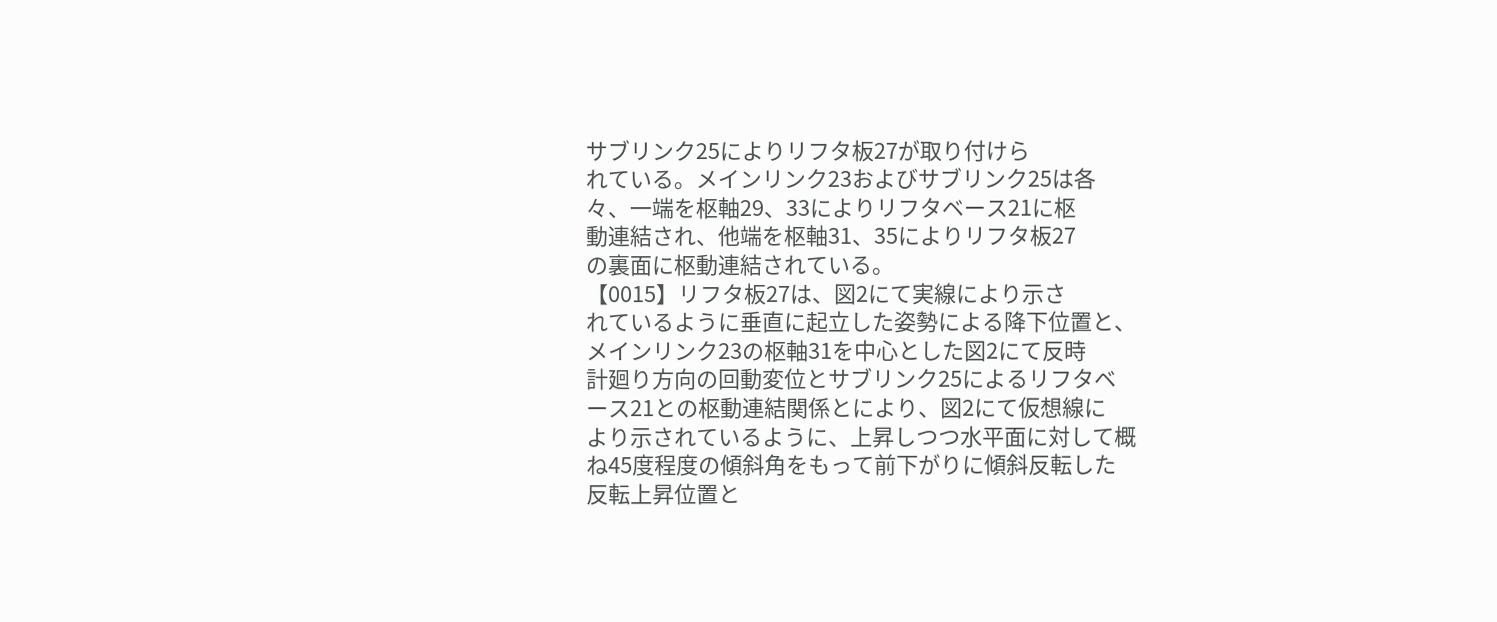サブリンク25によりリフタ板27が取り付けら
れている。メインリンク23およびサブリンク25は各
々、一端を枢軸29、33によりリフタベース21に枢
動連結され、他端を枢軸31、35によりリフタ板27
の裏面に枢動連結されている。
【0015】リフタ板27は、図2にて実線により示さ
れているように垂直に起立した姿勢による降下位置と、
メインリンク23の枢軸31を中心とした図2にて反時
計廻り方向の回動変位とサブリンク25によるリフタベ
ース21との枢動連結関係とにより、図2にて仮想線に
より示されているように、上昇しつつ水平面に対して概
ね45度程度の傾斜角をもって前下がりに傾斜反転した
反転上昇位置と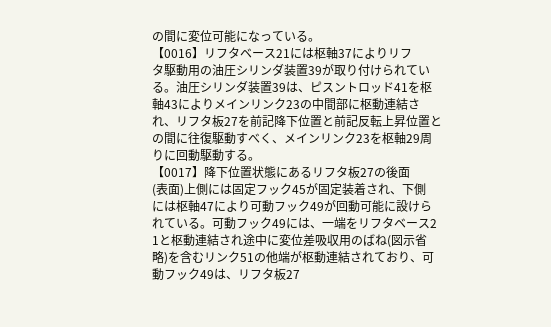の間に変位可能になっている。
【0016】リフタベース21には枢軸37によりリフ
タ駆動用の油圧シリンダ装置39が取り付けられてい
る。油圧シリンダ装置39は、ピスントロッド41を枢
軸43によりメインリンク23の中間部に枢動連結さ
れ、リフタ板27を前記降下位置と前記反転上昇位置と
の間に往復駆動すべく、メインリンク23を枢軸29周
りに回動駆動する。
【0017】降下位置状態にあるリフタ板27の後面
(表面)上側には固定フック45が固定装着され、下側
には枢軸47により可動フック49が回動可能に設けら
れている。可動フック49には、一端をリフタベース2
1と枢動連結され途中に変位差吸収用のばね(図示省
略)を含むリンク51の他端が枢動連結されており、可
動フック49は、リフタ板27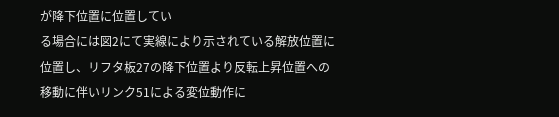が降下位置に位置してい
る場合には図2にて実線により示されている解放位置に
位置し、リフタ板27の降下位置より反転上昇位置への
移動に伴いリンク51による変位動作に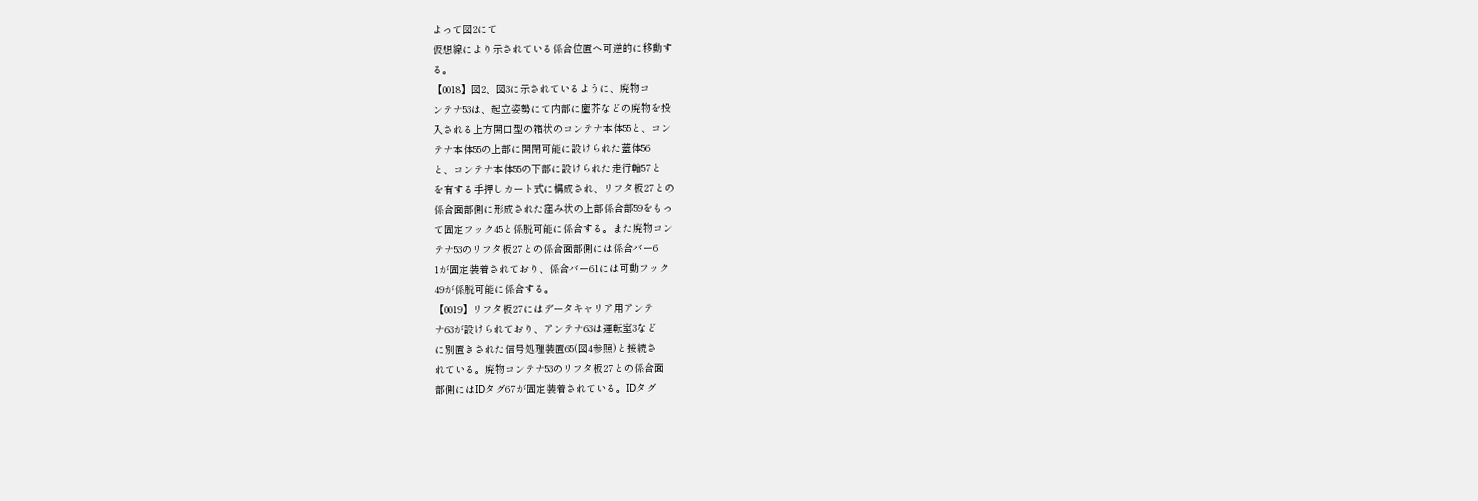よって図2にて
仮想線により示されている係合位置へ可逆的に移動す
る。
【0018】図2、図3に示されているように、廃物コ
ンテナ53は、起立姿勢にて内部に塵芥などの廃物を投
入される上方開口型の箱状のコンテナ本体55と、コン
テナ本体55の上部に開閉可能に設けられた蓋体56
と、コンテナ本体55の下部に設けられた走行輪57と
を有する手押しカート式に構成され、リフタ板27との
係合面部側に形成された窪み状の上部係合部59をもっ
て固定フック45と係脱可能に係合する。また廃物コン
テナ53のリフタ板27との係合面部側には係合バー6
1が固定装着されており、係合バー61には可動フック
49が係脱可能に係合する。
【0019】リフタ板27にはデータキャリア用アンテ
ナ63が設けられており、アンテナ63は運転室3など
に別置きされた信号処理装置65(図4参照)と接続さ
れている。廃物コンテナ53のリフタ板27との係合面
部側にはIDタグ67が固定装着されている。IDタグ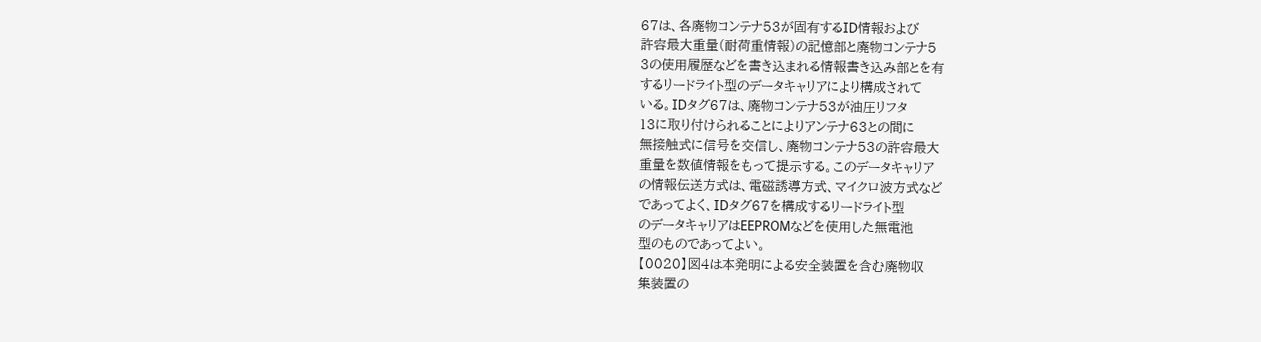67は、各廃物コンテナ53が固有するID情報および
許容最大重量(耐荷重情報)の記憶部と廃物コンテナ5
3の使用履歴などを書き込まれる情報書き込み部とを有
するリードライト型のデータキャリアにより構成されて
いる。IDタグ67は、廃物コンテナ53が油圧リフタ
13に取り付けられることによりアンテナ63との間に
無接触式に信号を交信し、廃物コンテナ53の許容最大
重量を数値情報をもって提示する。このデータキャリア
の情報伝送方式は、電磁誘導方式、マイクロ波方式など
であってよく、IDタグ67を構成するリードライト型
のデータキャリアはEEPROMなどを使用した無電池
型のものであってよい。
【0020】図4は本発明による安全装置を含む廃物収
集装置の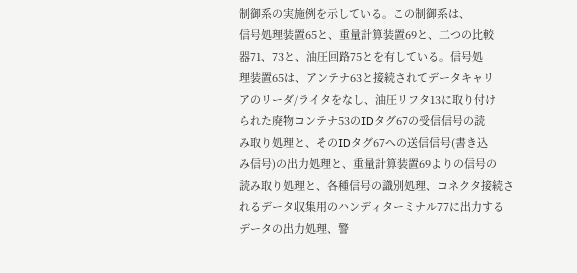制御系の実施例を示している。この制御系は、
信号処理装置65と、重量計算装置69と、二つの比較
器71、73と、油圧回路75とを有している。信号処
理装置65は、アンテナ63と接続されてデータキャリ
アのリーダ/ライタをなし、油圧リフタ13に取り付け
られた廃物コンテナ53のIDタグ67の受信信号の読
み取り処理と、そのIDタグ67への送信信号(書き込
み信号)の出力処理と、重量計算装置69よりの信号の
読み取り処理と、各種信号の識別処理、コネクタ接続さ
れるデータ収集用のハンディターミナル77に出力する
データの出力処理、警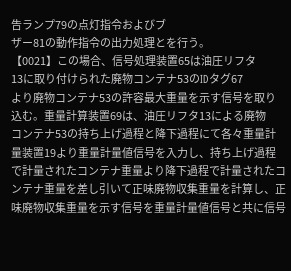告ランプ79の点灯指令およびブ
ザー81の動作指令の出力処理とを行う。
【0021】この場合、信号処理装置65は油圧リフタ
13に取り付けられた廃物コンテナ53のIDタグ67
より廃物コンテナ53の許容最大重量を示す信号を取り
込む。重量計算装置69は、油圧リフタ13による廃物
コンテナ53の持ち上げ過程と降下過程にて各々重量計
量装置19より重量計量値信号を入力し、持ち上げ過程
で計量されたコンテナ重量より降下過程で計量されたコ
ンテナ重量を差し引いて正味廃物収集重量を計算し、正
味廃物収集重量を示す信号を重量計量値信号と共に信号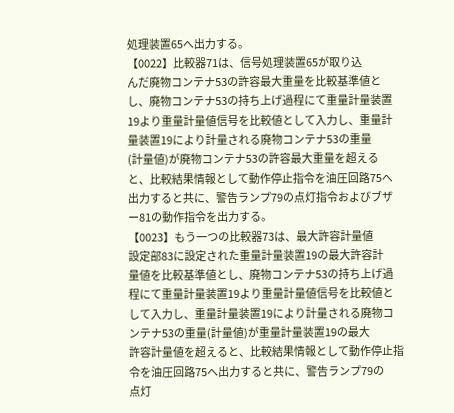処理装置65へ出力する。
【0022】比較器71は、信号処理装置65が取り込
んだ廃物コンテナ53の許容最大重量を比較基準値と
し、廃物コンテナ53の持ち上げ過程にて重量計量装置
19より重量計量値信号を比較値として入力し、重量計
量装置19により計量される廃物コンテナ53の重量
(計量値)が廃物コンテナ53の許容最大重量を超える
と、比較結果情報として動作停止指令を油圧回路75へ
出力すると共に、警告ランプ79の点灯指令およびブザ
ー81の動作指令を出力する。
【0023】もう一つの比較器73は、最大許容計量値
設定部83に設定された重量計量装置19の最大許容計
量値を比較基準値とし、廃物コンテナ53の持ち上げ過
程にて重量計量装置19より重量計量値信号を比較値と
して入力し、重量計量装置19により計量される廃物コ
ンテナ53の重量(計量値)が重量計量装置19の最大
許容計量値を超えると、比較結果情報として動作停止指
令を油圧回路75へ出力すると共に、警告ランプ79の
点灯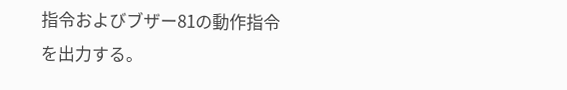指令およびブザー81の動作指令を出力する。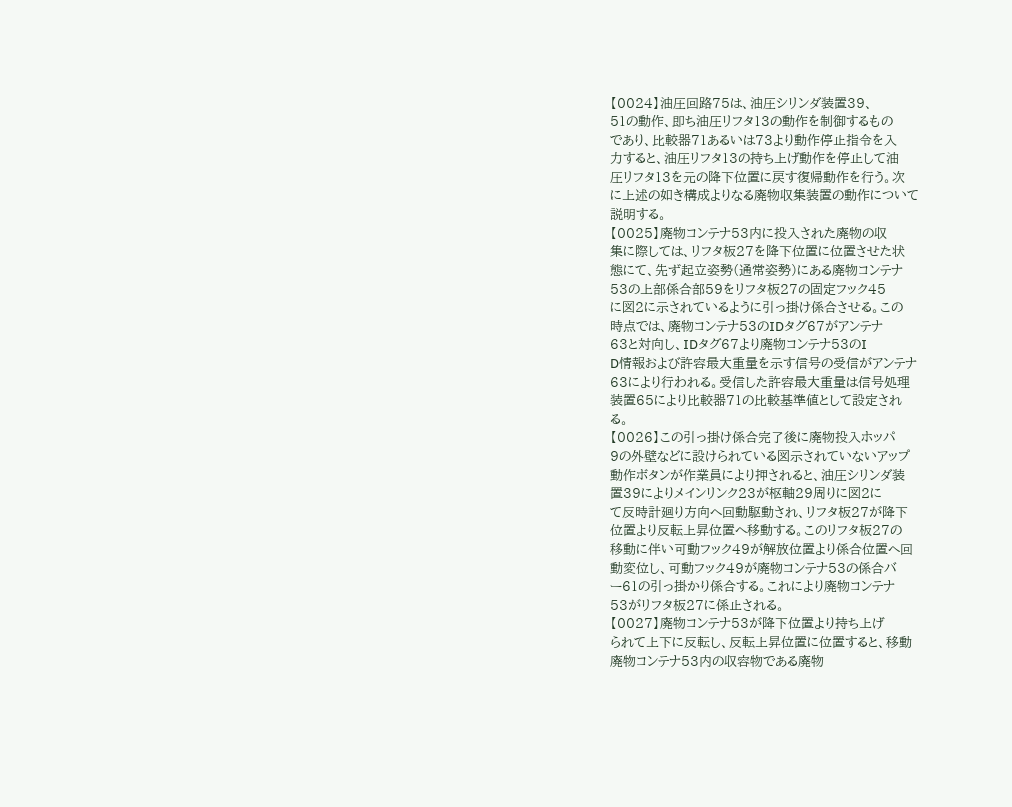【0024】油圧回路75は、油圧シリンダ装置39、
51の動作、即ち油圧リフタ13の動作を制御するもの
であり、比較器71あるいは73より動作停止指令を入
力すると、油圧リフタ13の持ち上げ動作を停止して油
圧リフタ13を元の降下位置に戻す復帰動作を行う。次
に上述の如き構成よりなる廃物収集装置の動作について
説明する。
【0025】廃物コンテナ53内に投入された廃物の収
集に際しては、リフタ板27を降下位置に位置させた状
態にて、先ず起立姿勢(通常姿勢)にある廃物コンテナ
53の上部係合部59をリフタ板27の固定フック45
に図2に示されているように引っ掛け係合させる。この
時点では、廃物コンテナ53のIDタグ67がアンテナ
63と対向し、IDタグ67より廃物コンテナ53のI
D情報および許容最大重量を示す信号の受信がアンテナ
63により行われる。受信した許容最大重量は信号処理
装置65により比較器71の比較基準値として設定され
る。
【0026】この引っ掛け係合完了後に廃物投入ホッパ
9の外壁などに設けられている図示されていないアップ
動作ボタンが作業員により押されると、油圧シリンダ装
置39によりメインリンク23が枢軸29周りに図2に
て反時計廻り方向へ回動駆動され、リフタ板27が降下
位置より反転上昇位置へ移動する。このリフタ板27の
移動に伴い可動フック49が解放位置より係合位置へ回
動変位し、可動フック49が廃物コンテナ53の係合バ
ー61の引っ掛かり係合する。これにより廃物コンテナ
53がリフタ板27に係止される。
【0027】廃物コンテナ53が降下位置より持ち上げ
られて上下に反転し、反転上昇位置に位置すると、移動
廃物コンテナ53内の収容物である廃物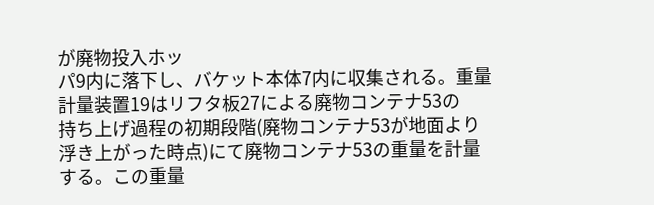が廃物投入ホッ
パ9内に落下し、バケット本体7内に収集される。重量
計量装置19はリフタ板27による廃物コンテナ53の
持ち上げ過程の初期段階(廃物コンテナ53が地面より
浮き上がった時点)にて廃物コンテナ53の重量を計量
する。この重量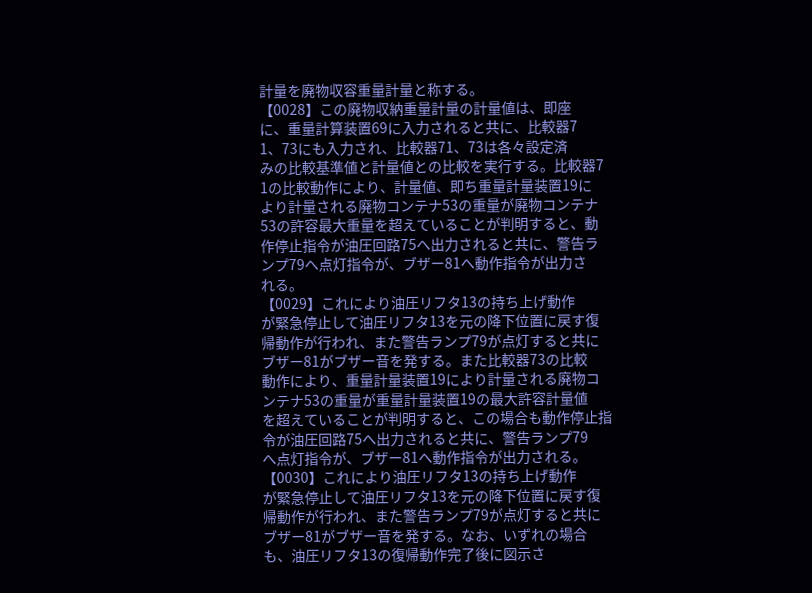計量を廃物収容重量計量と称する。
【0028】この廃物収納重量計量の計量値は、即座
に、重量計算装置69に入力されると共に、比較器7
1、73にも入力され、比較器71、73は各々設定済
みの比較基準値と計量値との比較を実行する。比較器7
1の比較動作により、計量値、即ち重量計量装置19に
より計量される廃物コンテナ53の重量が廃物コンテナ
53の許容最大重量を超えていることが判明すると、動
作停止指令が油圧回路75へ出力されると共に、警告ラ
ンプ79へ点灯指令が、ブザー81へ動作指令が出力さ
れる。
【0029】これにより油圧リフタ13の持ち上げ動作
が緊急停止して油圧リフタ13を元の降下位置に戻す復
帰動作が行われ、また警告ランプ79が点灯すると共に
ブザー81がブザー音を発する。また比較器73の比較
動作により、重量計量装置19により計量される廃物コ
ンテナ53の重量が重量計量装置19の最大許容計量値
を超えていることが判明すると、この場合も動作停止指
令が油圧回路75へ出力されると共に、警告ランプ79
へ点灯指令が、ブザー81へ動作指令が出力される。
【0030】これにより油圧リフタ13の持ち上げ動作
が緊急停止して油圧リフタ13を元の降下位置に戻す復
帰動作が行われ、また警告ランプ79が点灯すると共に
ブザー81がブザー音を発する。なお、いずれの場合
も、油圧リフタ13の復帰動作完了後に図示さ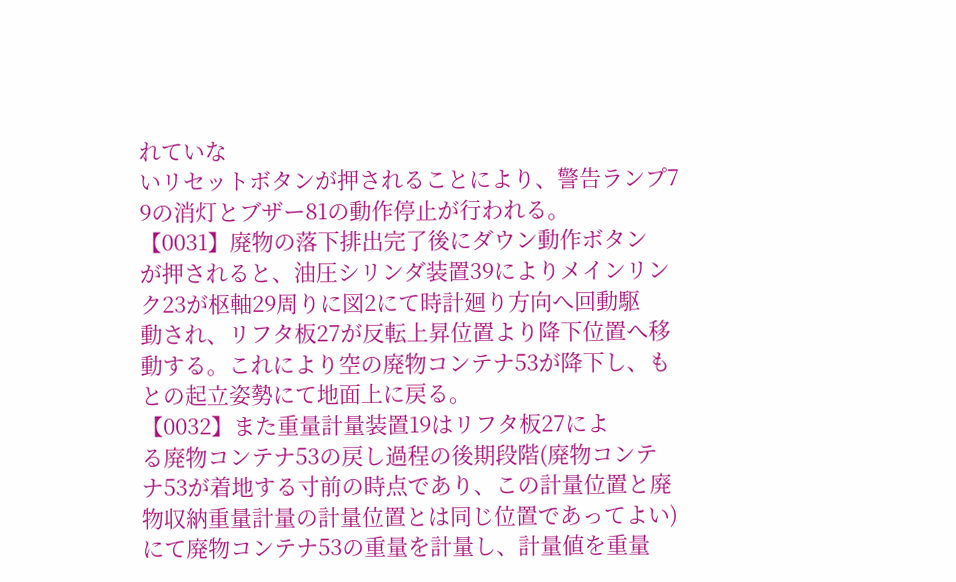れていな
いリセットボタンが押されることにより、警告ランプ7
9の消灯とブザー81の動作停止が行われる。
【0031】廃物の落下排出完了後にダウン動作ボタン
が押されると、油圧シリンダ装置39によりメインリン
ク23が枢軸29周りに図2にて時計廻り方向へ回動駆
動され、リフタ板27が反転上昇位置より降下位置へ移
動する。これにより空の廃物コンテナ53が降下し、も
との起立姿勢にて地面上に戻る。
【0032】また重量計量装置19はリフタ板27によ
る廃物コンテナ53の戻し過程の後期段階(廃物コンテ
ナ53が着地する寸前の時点であり、この計量位置と廃
物収納重量計量の計量位置とは同じ位置であってよい)
にて廃物コンテナ53の重量を計量し、計量値を重量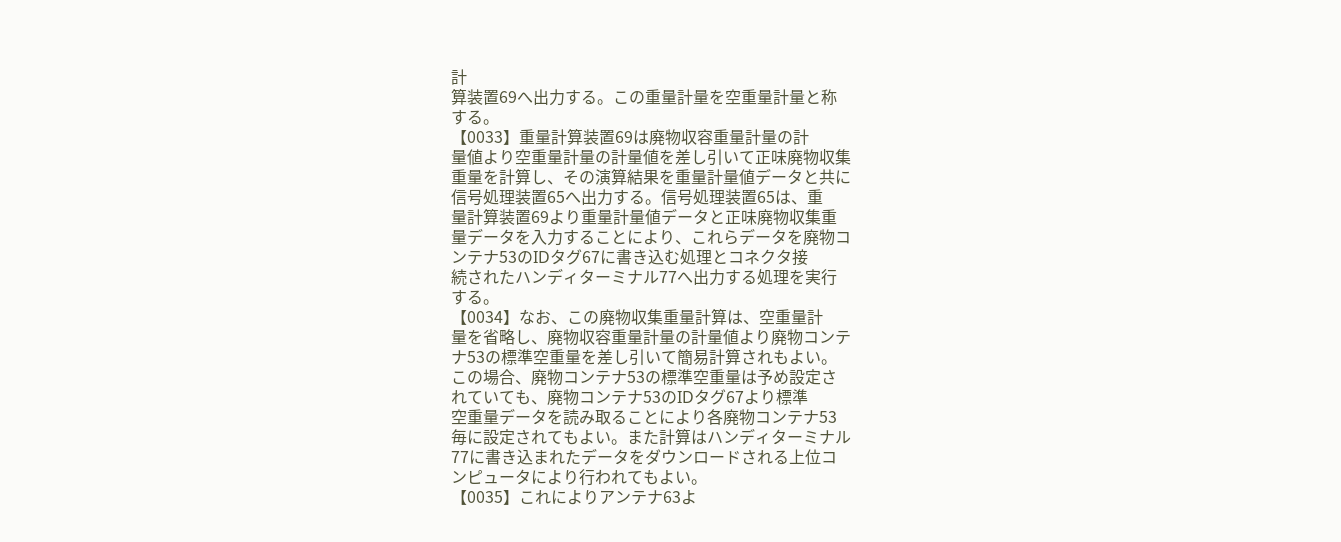計
算装置69へ出力する。この重量計量を空重量計量と称
する。
【0033】重量計算装置69は廃物収容重量計量の計
量値より空重量計量の計量値を差し引いて正味廃物収集
重量を計算し、その演算結果を重量計量値データと共に
信号処理装置65へ出力する。信号処理装置65は、重
量計算装置69より重量計量値データと正味廃物収集重
量データを入力することにより、これらデータを廃物コ
ンテナ53のIDタグ67に書き込む処理とコネクタ接
続されたハンディターミナル77へ出力する処理を実行
する。
【0034】なお、この廃物収集重量計算は、空重量計
量を省略し、廃物収容重量計量の計量値より廃物コンテ
ナ53の標準空重量を差し引いて簡易計算されもよい。
この場合、廃物コンテナ53の標準空重量は予め設定さ
れていても、廃物コンテナ53のIDタグ67より標準
空重量データを読み取ることにより各廃物コンテナ53
毎に設定されてもよい。また計算はハンディターミナル
77に書き込まれたデータをダウンロードされる上位コ
ンピュータにより行われてもよい。
【0035】これによりアンテナ63よ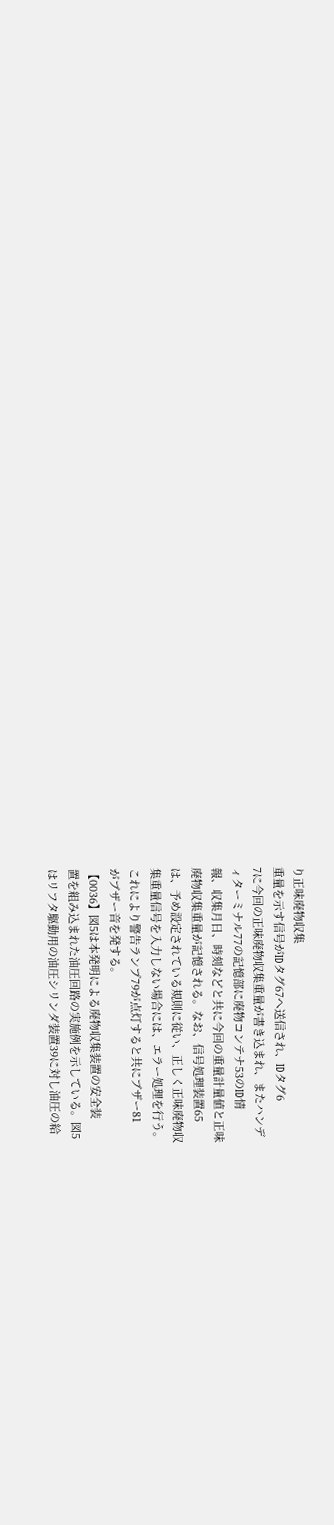り正味廃物収集
重量を示す信号がIDタグ67へ送信され、IDタグ6
7に今回の正味廃物収集重量が書き込まれ、またハンデ
ィターミナル77の記憶部に廃物コンテナ53のID情
報、収集月日、時刻などと共に今回の重量計量値と正味
廃物収集重量が記憶される。なお、信号処理装置65
は、予め設定されている規則に従い、正しく正味廃物収
集重量信号を入力しない場合には、エラー処理を行う。
これにより警告ランプ79が点灯すると共にブザー81
がブザー音を発する。
【0036】図5は本発明による廃物収集装置の安全装
置を組み込まれた油圧回路の実施例を示している。図5
はリフタ駆動用の油圧シリンダ装置39に対し油圧の給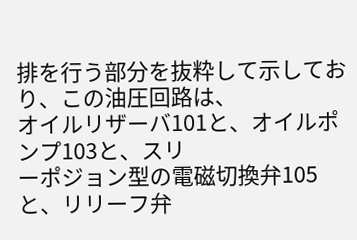排を行う部分を抜粋して示しており、この油圧回路は、
オイルリザーバ101と、オイルポンプ103と、スリ
ーポジョン型の電磁切換弁105と、リリーフ弁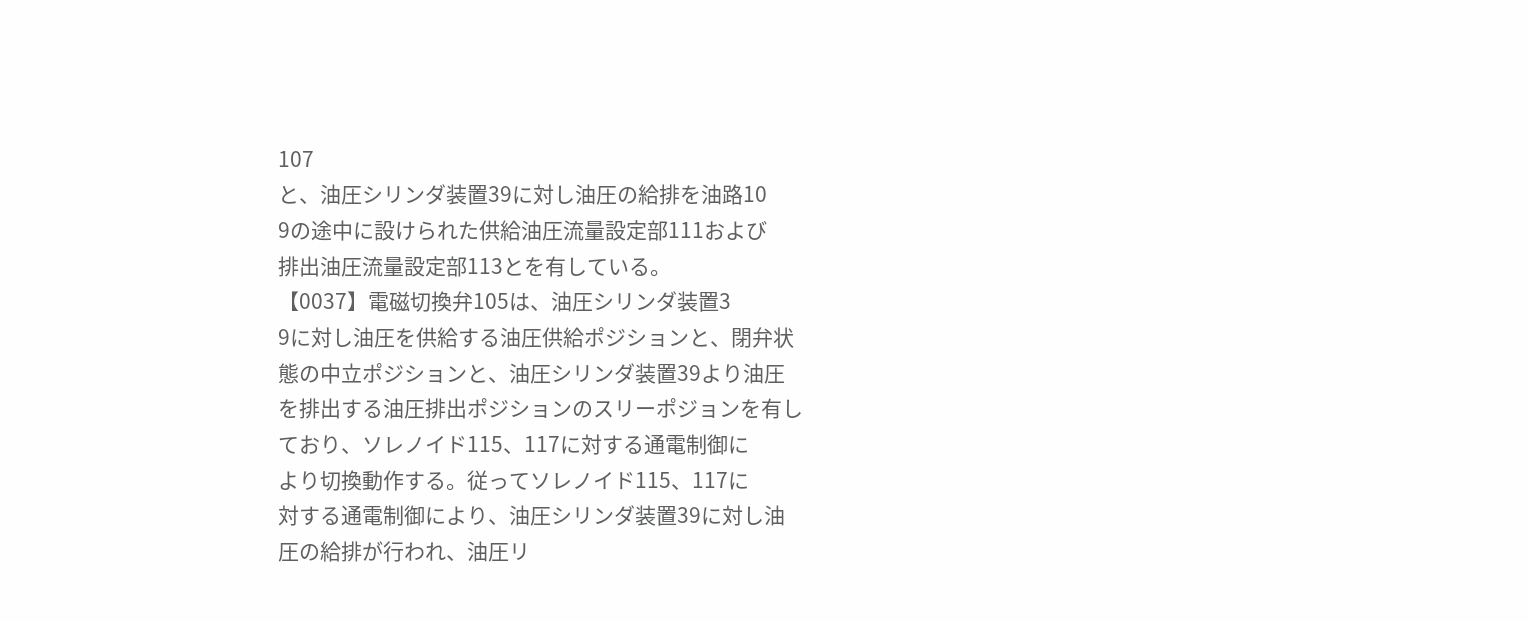107
と、油圧シリンダ装置39に対し油圧の給排を油路10
9の途中に設けられた供給油圧流量設定部111および
排出油圧流量設定部113とを有している。
【0037】電磁切換弁105は、油圧シリンダ装置3
9に対し油圧を供給する油圧供給ポジションと、閉弁状
態の中立ポジションと、油圧シリンダ装置39より油圧
を排出する油圧排出ポジションのスリーポジョンを有し
ており、ソレノイド115、117に対する通電制御に
より切換動作する。従ってソレノイド115、117に
対する通電制御により、油圧シリンダ装置39に対し油
圧の給排が行われ、油圧リ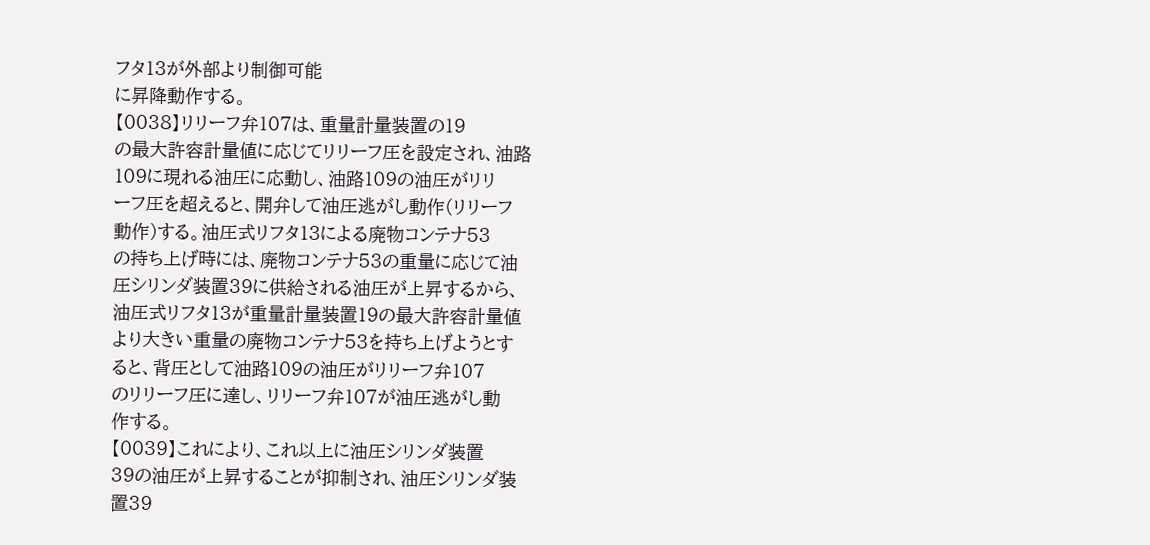フタ13が外部より制御可能
に昇降動作する。
【0038】リリーフ弁107は、重量計量装置の19
の最大許容計量値に応じてリリーフ圧を設定され、油路
109に現れる油圧に応動し、油路109の油圧がリリ
ーフ圧を超えると、開弁して油圧逃がし動作(リリーフ
動作)する。油圧式リフタ13による廃物コンテナ53
の持ち上げ時には、廃物コンテナ53の重量に応じて油
圧シリンダ装置39に供給される油圧が上昇するから、
油圧式リフタ13が重量計量装置19の最大許容計量値
より大きい重量の廃物コンテナ53を持ち上げようとす
ると、背圧として油路109の油圧がリリーフ弁107
のリリーフ圧に達し、リリーフ弁107が油圧逃がし動
作する。
【0039】これにより、これ以上に油圧シリンダ装置
39の油圧が上昇することが抑制され、油圧シリンダ装
置39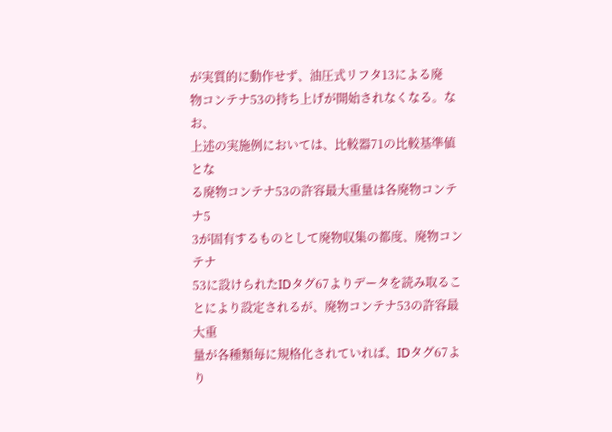が実質的に動作せず、油圧式リフタ13による廃
物コンテナ53の持ち上げが開始されなくなる。なお、
上述の実施例においては、比較器71の比較基準値とな
る廃物コンテナ53の許容最大重量は各廃物コンテナ5
3が固有するものとして廃物収集の都度、廃物コンテナ
53に設けられたIDタグ67よりデータを読み取るこ
とにより設定されるが、廃物コンテナ53の許容最大重
量が各種類毎に規格化されていれば、IDタグ67より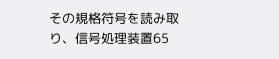その規格符号を読み取り、信号処理装置65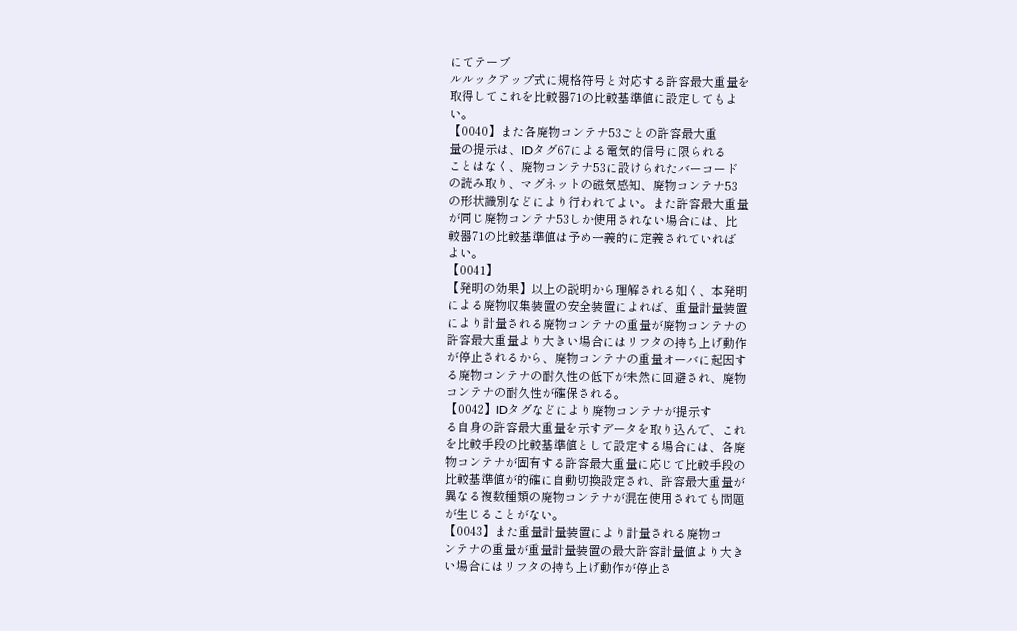にてテーブ
ルルックアップ式に規格符号と対応する許容最大重量を
取得してこれを比較器71の比較基準値に設定してもよ
い。
【0040】また各廃物コンテナ53ごとの許容最大重
量の提示は、IDタグ67による電気的信号に限られる
ことはなく、廃物コンテナ53に設けられたバーコード
の読み取り、マグネットの磁気感知、廃物コンテナ53
の形状識別などにより行われてよい。また許容最大重量
が同じ廃物コンテナ53しか使用されない場合には、比
較器71の比較基準値は予め一義的に定義されていれば
よい。
【0041】
【発明の効果】以上の説明から理解される如く、本発明
による廃物収集装置の安全装置によれば、重量計量装置
により計量される廃物コンテナの重量が廃物コンテナの
許容最大重量より大きい場合にはリフタの持ち上げ動作
が停止されるから、廃物コンテナの重量オーバに起因す
る廃物コンテナの耐久性の低下が未然に回避され、廃物
コンテナの耐久性が確保される。
【0042】IDタグなどにより廃物コンテナが提示す
る自身の許容最大重量を示すデータを取り込んで、これ
を比較手段の比較基準値として設定する場合には、各廃
物コンテナが固有する許容最大重量に応じて比較手段の
比較基準値が的確に自動切換設定され、許容最大重量が
異なる複数種類の廃物コンテナが混在使用されても問題
が生じることがない。
【0043】また重量計量装置により計量される廃物コ
ンテナの重量が重量計量装置の最大許容計量値より大き
い場合にはリフタの持ち上げ動作が停止さ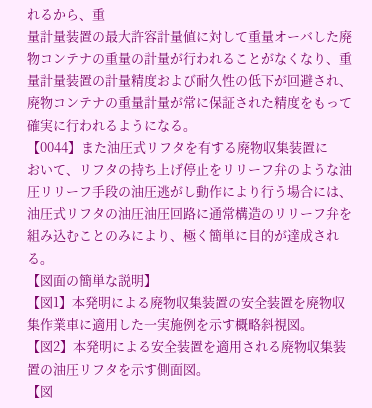れるから、重
量計量装置の最大許容計量値に対して重量オーバした廃
物コンテナの重量の計量が行われることがなくなり、重
量計量装置の計量精度および耐久性の低下が回避され、
廃物コンテナの重量計量が常に保証された精度をもって
確実に行われるようになる。
【0044】また油圧式リフタを有する廃物収集装置に
おいて、リフタの持ち上げ停止をリリーフ弁のような油
圧リリーフ手段の油圧逃がし動作により行う場合には、
油圧式リフタの油圧油圧回路に通常構造のリリーフ弁を
組み込むことのみにより、極く簡単に目的が達成され
る。
【図面の簡単な説明】
【図1】本発明による廃物収集装置の安全装置を廃物収
集作業車に適用した一実施例を示す概略斜視図。
【図2】本発明による安全装置を適用される廃物収集装
置の油圧リフタを示す側面図。
【図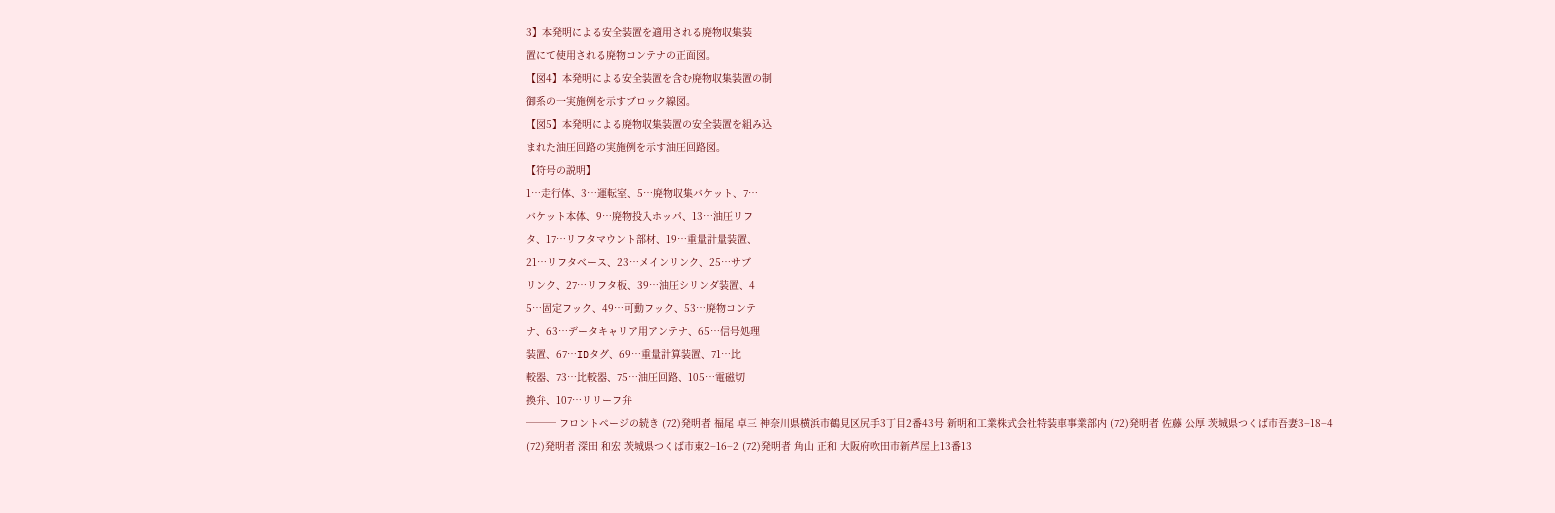3】本発明による安全装置を適用される廃物収集装
置にて使用される廃物コンテナの正面図。
【図4】本発明による安全装置を含む廃物収集装置の制
御系の一実施例を示すブロック線図。
【図5】本発明による廃物収集装置の安全装置を組み込
まれた油圧回路の実施例を示す油圧回路図。
【符号の説明】
1…走行体、3…運転室、5…廃物収集バケット、7…
バケット本体、9…廃物投入ホッパ、13…油圧リフ
タ、17…リフタマウント部材、19…重量計量装置、
21…リフタベース、23…メインリンク、25…サブ
リンク、27…リフタ板、39…油圧シリンダ装置、4
5…固定フック、49…可動フック、53…廃物コンテ
ナ、63…データキャリア用アンテナ、65…信号処理
装置、67…IDタグ、69…重量計算装置、71…比
較器、73…比較器、75…油圧回路、105…電磁切
換弁、107…リリーフ弁
─── フロントページの続き (72)発明者 福尾 卓三 神奈川県横浜市鶴見区尻手3丁目2番43号 新明和工業株式会社特装車事業部内 (72)発明者 佐藤 公厚 茨城県つくば市吾妻3−18−4 (72)発明者 深田 和宏 茨城県つくば市東2−16−2 (72)発明者 角山 正和 大阪府吹田市新芦屋上13番13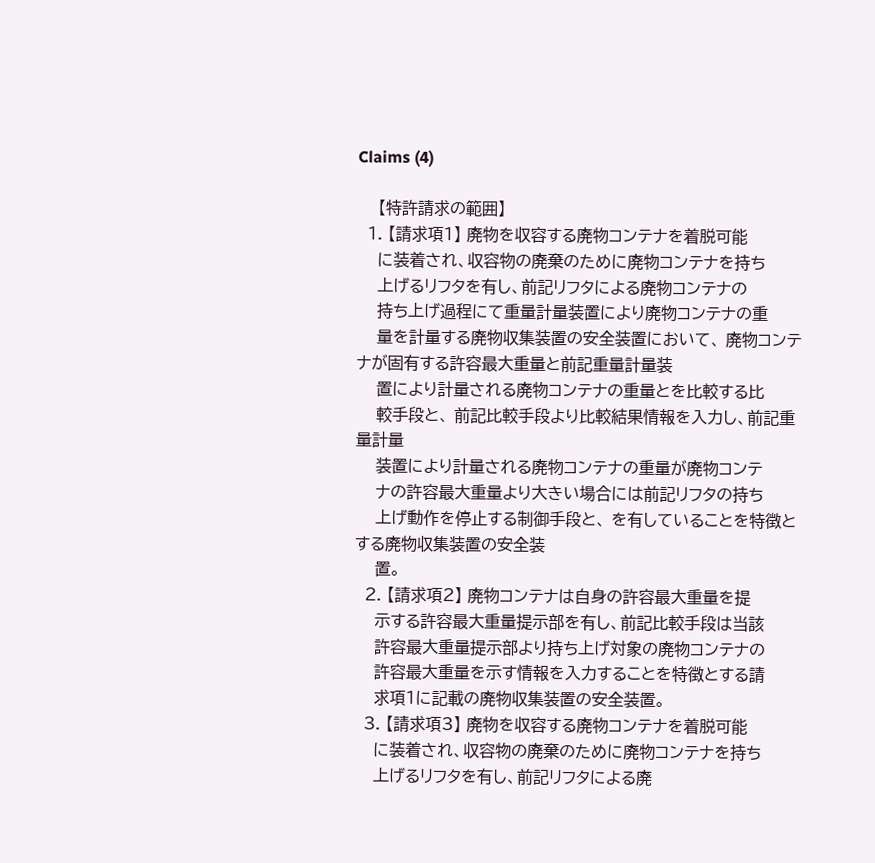Claims (4)

    【特許請求の範囲】
  1. 【請求項1】 廃物を収容する廃物コンテナを着脱可能
    に装着され、収容物の廃棄のために廃物コンテナを持ち
    上げるリフタを有し、前記リフタによる廃物コンテナの
    持ち上げ過程にて重量計量装置により廃物コンテナの重
    量を計量する廃物収集装置の安全装置において、 廃物コンテナが固有する許容最大重量と前記重量計量装
    置により計量される廃物コンテナの重量とを比較する比
    較手段と、 前記比較手段より比較結果情報を入力し、前記重量計量
    装置により計量される廃物コンテナの重量が廃物コンテ
    ナの許容最大重量より大きい場合には前記リフタの持ち
    上げ動作を停止する制御手段と、 を有していることを特徴とする廃物収集装置の安全装
    置。
  2. 【請求項2】 廃物コンテナは自身の許容最大重量を提
    示する許容最大重量提示部を有し、前記比較手段は当該
    許容最大重量提示部より持ち上げ対象の廃物コンテナの
    許容最大重量を示す情報を入力することを特徴とする請
    求項1に記載の廃物収集装置の安全装置。
  3. 【請求項3】 廃物を収容する廃物コンテナを着脱可能
    に装着され、収容物の廃棄のために廃物コンテナを持ち
    上げるリフタを有し、前記リフタによる廃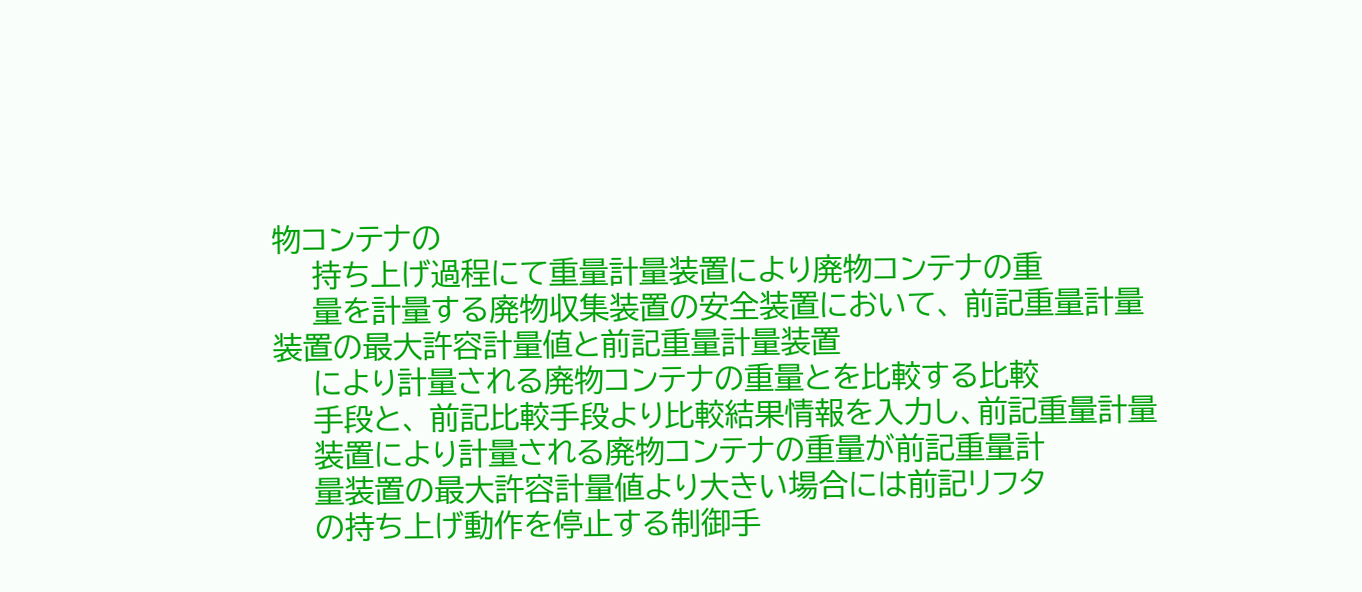物コンテナの
    持ち上げ過程にて重量計量装置により廃物コンテナの重
    量を計量する廃物収集装置の安全装置において、 前記重量計量装置の最大許容計量値と前記重量計量装置
    により計量される廃物コンテナの重量とを比較する比較
    手段と、 前記比較手段より比較結果情報を入力し、前記重量計量
    装置により計量される廃物コンテナの重量が前記重量計
    量装置の最大許容計量値より大きい場合には前記リフタ
    の持ち上げ動作を停止する制御手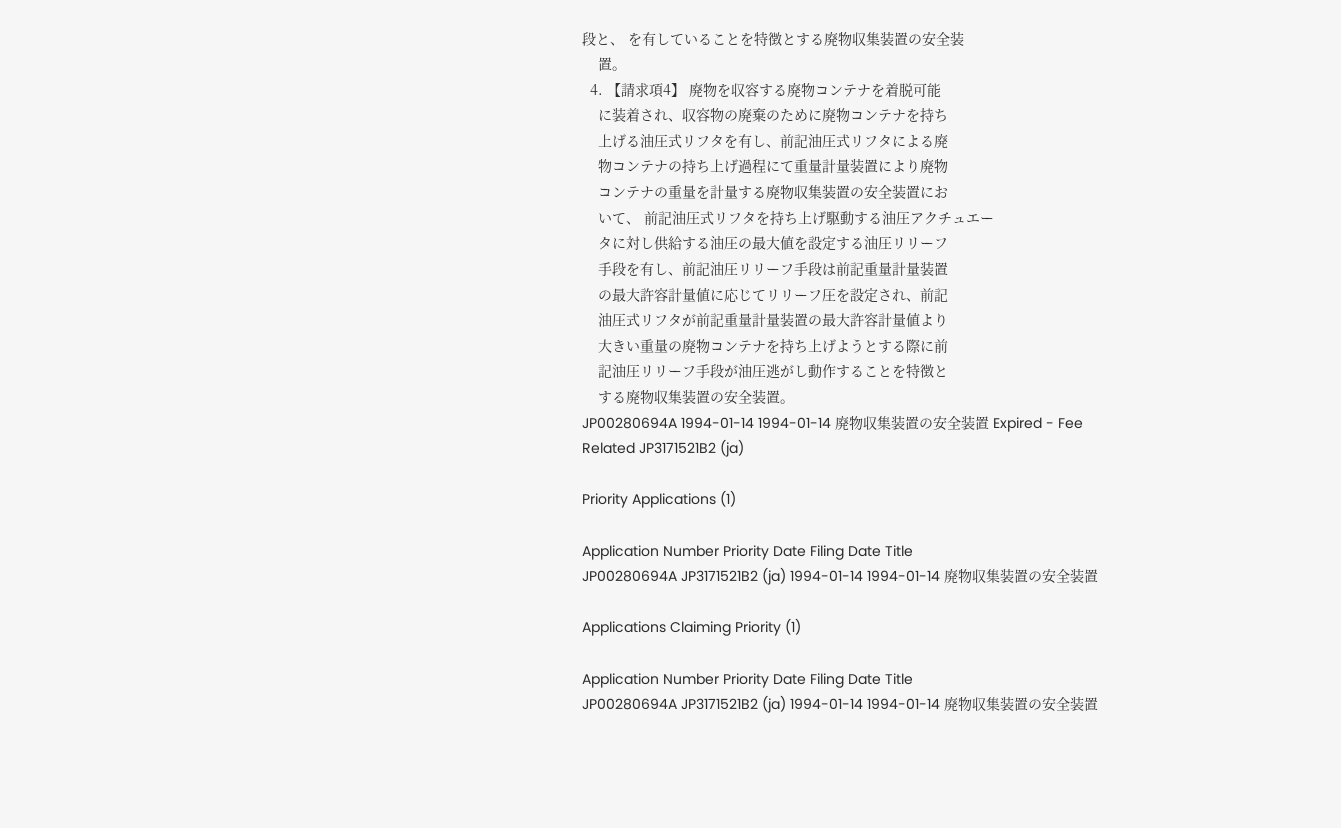段と、 を有していることを特徴とする廃物収集装置の安全装
    置。
  4. 【請求項4】 廃物を収容する廃物コンテナを着脱可能
    に装着され、収容物の廃棄のために廃物コンテナを持ち
    上げる油圧式リフタを有し、前記油圧式リフタによる廃
    物コンテナの持ち上げ過程にて重量計量装置により廃物
    コンテナの重量を計量する廃物収集装置の安全装置にお
    いて、 前記油圧式リフタを持ち上げ駆動する油圧アクチュエー
    タに対し供給する油圧の最大値を設定する油圧リリーフ
    手段を有し、前記油圧リリーフ手段は前記重量計量装置
    の最大許容計量値に応じてリリーフ圧を設定され、前記
    油圧式リフタが前記重量計量装置の最大許容計量値より
    大きい重量の廃物コンテナを持ち上げようとする際に前
    記油圧リリーフ手段が油圧逃がし動作することを特徴と
    する廃物収集装置の安全装置。
JP00280694A 1994-01-14 1994-01-14 廃物収集装置の安全装置 Expired - Fee Related JP3171521B2 (ja)

Priority Applications (1)

Application Number Priority Date Filing Date Title
JP00280694A JP3171521B2 (ja) 1994-01-14 1994-01-14 廃物収集装置の安全装置

Applications Claiming Priority (1)

Application Number Priority Date Filing Date Title
JP00280694A JP3171521B2 (ja) 1994-01-14 1994-01-14 廃物収集装置の安全装置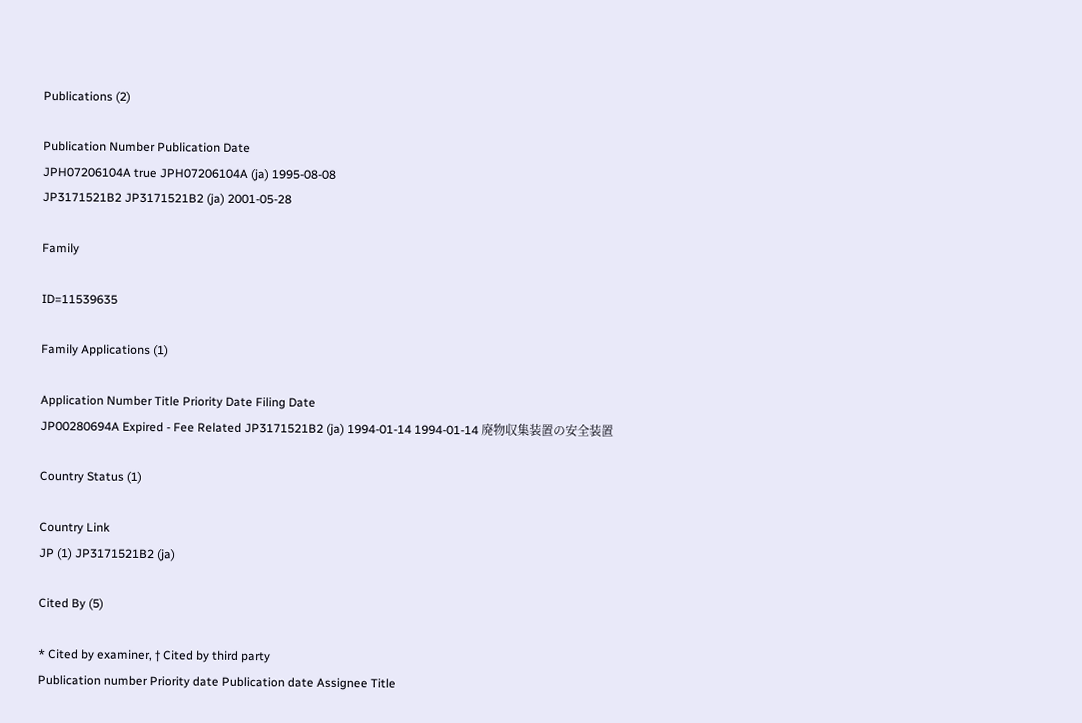Publications (2)

Publication Number Publication Date
JPH07206104A true JPH07206104A (ja) 1995-08-08
JP3171521B2 JP3171521B2 (ja) 2001-05-28

Family

ID=11539635

Family Applications (1)

Application Number Title Priority Date Filing Date
JP00280694A Expired - Fee Related JP3171521B2 (ja) 1994-01-14 1994-01-14 廃物収集装置の安全装置

Country Status (1)

Country Link
JP (1) JP3171521B2 (ja)

Cited By (5)

* Cited by examiner, † Cited by third party
Publication number Priority date Publication date Assignee Title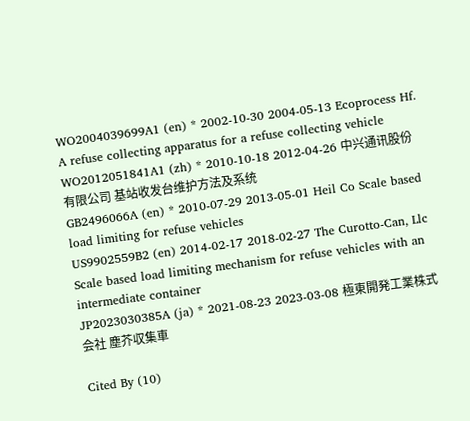WO2004039699A1 (en) * 2002-10-30 2004-05-13 Ecoprocess Hf. A refuse collecting apparatus for a refuse collecting vehicle
WO2012051841A1 (zh) * 2010-10-18 2012-04-26 中兴通讯股份有限公司 基站收发台维护方法及系统
GB2496066A (en) * 2010-07-29 2013-05-01 Heil Co Scale based load limiting for refuse vehicles
US9902559B2 (en) 2014-02-17 2018-02-27 The Curotto-Can, Llc Scale based load limiting mechanism for refuse vehicles with an intermediate container
JP2023030385A (ja) * 2021-08-23 2023-03-08 極東開発工業株式会社 塵芥収集車

Cited By (10)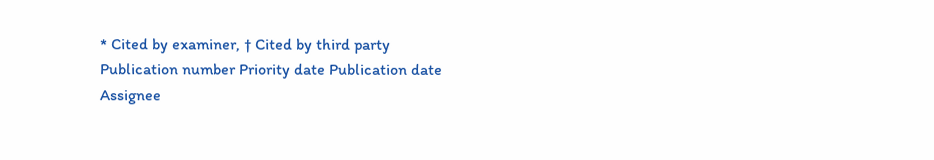* Cited by examiner, † Cited by third party
Publication number Priority date Publication date Assignee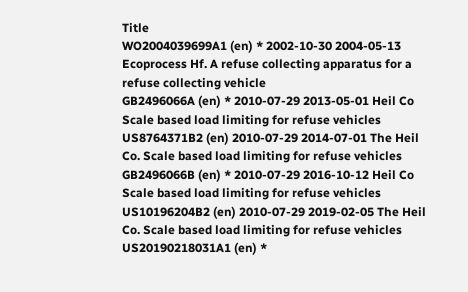Title
WO2004039699A1 (en) * 2002-10-30 2004-05-13 Ecoprocess Hf. A refuse collecting apparatus for a refuse collecting vehicle
GB2496066A (en) * 2010-07-29 2013-05-01 Heil Co Scale based load limiting for refuse vehicles
US8764371B2 (en) 2010-07-29 2014-07-01 The Heil Co. Scale based load limiting for refuse vehicles
GB2496066B (en) * 2010-07-29 2016-10-12 Heil Co Scale based load limiting for refuse vehicles
US10196204B2 (en) 2010-07-29 2019-02-05 The Heil Co. Scale based load limiting for refuse vehicles
US20190218031A1 (en) *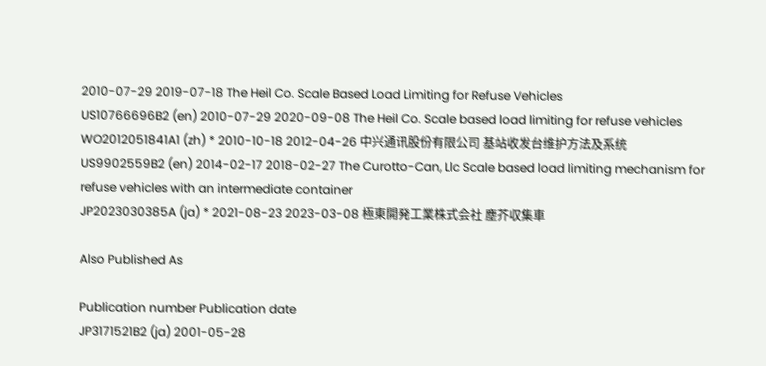2010-07-29 2019-07-18 The Heil Co. Scale Based Load Limiting for Refuse Vehicles
US10766696B2 (en) 2010-07-29 2020-09-08 The Heil Co. Scale based load limiting for refuse vehicles
WO2012051841A1 (zh) * 2010-10-18 2012-04-26 中兴通讯股份有限公司 基站收发台维护方法及系统
US9902559B2 (en) 2014-02-17 2018-02-27 The Curotto-Can, Llc Scale based load limiting mechanism for refuse vehicles with an intermediate container
JP2023030385A (ja) * 2021-08-23 2023-03-08 極東開発工業株式会社 塵芥収集車

Also Published As

Publication number Publication date
JP3171521B2 (ja) 2001-05-28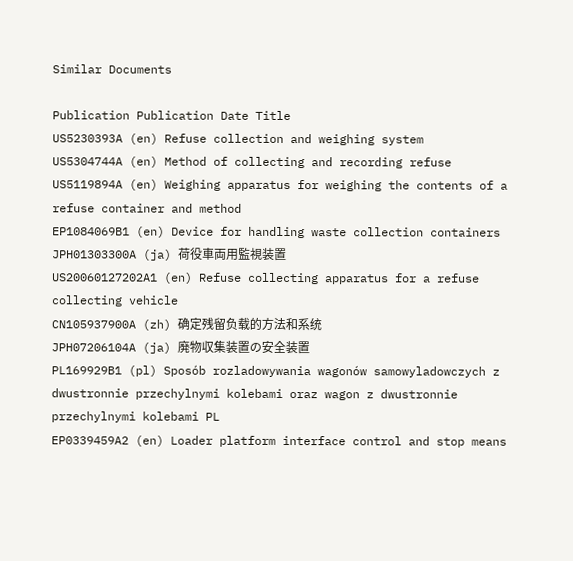Similar Documents

Publication Publication Date Title
US5230393A (en) Refuse collection and weighing system
US5304744A (en) Method of collecting and recording refuse
US5119894A (en) Weighing apparatus for weighing the contents of a refuse container and method
EP1084069B1 (en) Device for handling waste collection containers
JPH01303300A (ja) 荷役車両用監視装置
US20060127202A1 (en) Refuse collecting apparatus for a refuse collecting vehicle
CN105937900A (zh) 确定残留负载的方法和系统
JPH07206104A (ja) 廃物収集装置の安全装置
PL169929B1 (pl) Sposób rozladowywania wagonów samowyladowczych z dwustronnie przechylnymi kolebami oraz wagon z dwustronnie przechylnymi kolebami PL
EP0339459A2 (en) Loader platform interface control and stop means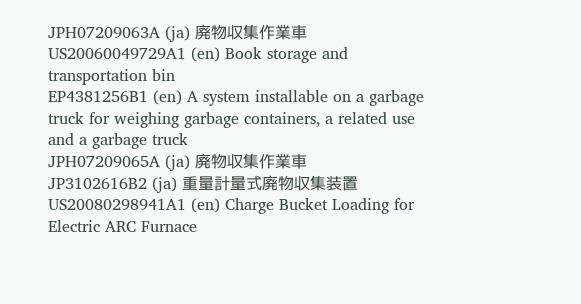JPH07209063A (ja) 廃物収集作業車
US20060049729A1 (en) Book storage and transportation bin
EP4381256B1 (en) A system installable on a garbage truck for weighing garbage containers, a related use and a garbage truck
JPH07209065A (ja) 廃物収集作業車
JP3102616B2 (ja) 重量計量式廃物収集装置
US20080298941A1 (en) Charge Bucket Loading for Electric ARC Furnace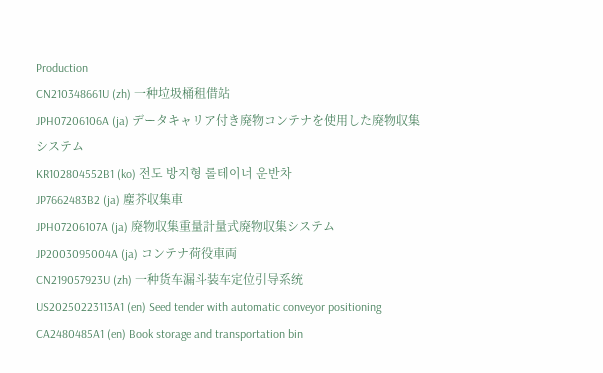Production
CN210348661U (zh) 一种垃圾桶租借站
JPH07206106A (ja) データキャリア付き廃物コンテナを使用した廃物収集システム
KR102804552B1 (ko) 전도 방지형 롤테이너 운반차
JP7662483B2 (ja) 塵芥収集車
JPH07206107A (ja) 廃物収集重量計量式廃物収集システム
JP2003095004A (ja) コンテナ荷役車両
CN219057923U (zh) 一种货车漏斗装车定位引导系统
US20250223113A1 (en) Seed tender with automatic conveyor positioning
CA2480485A1 (en) Book storage and transportation bin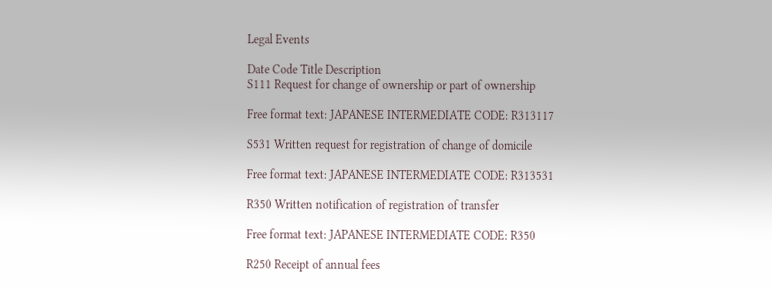Legal Events

Date Code Title Description
S111 Request for change of ownership or part of ownership

Free format text: JAPANESE INTERMEDIATE CODE: R313117

S531 Written request for registration of change of domicile

Free format text: JAPANESE INTERMEDIATE CODE: R313531

R350 Written notification of registration of transfer

Free format text: JAPANESE INTERMEDIATE CODE: R350

R250 Receipt of annual fees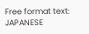Free format text: JAPANESE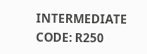INTERMEDIATE CODE: R250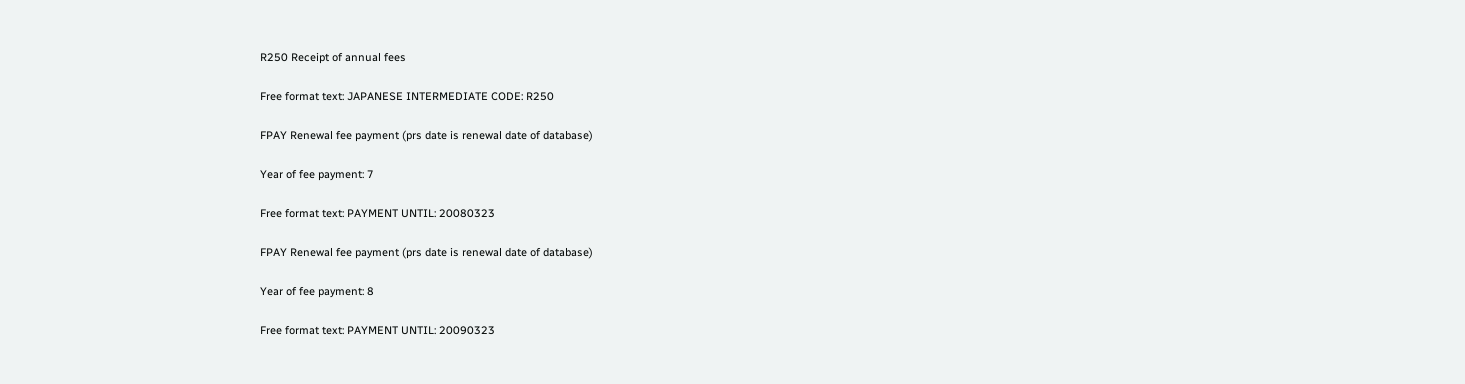R250 Receipt of annual fees

Free format text: JAPANESE INTERMEDIATE CODE: R250

FPAY Renewal fee payment (prs date is renewal date of database)

Year of fee payment: 7

Free format text: PAYMENT UNTIL: 20080323

FPAY Renewal fee payment (prs date is renewal date of database)

Year of fee payment: 8

Free format text: PAYMENT UNTIL: 20090323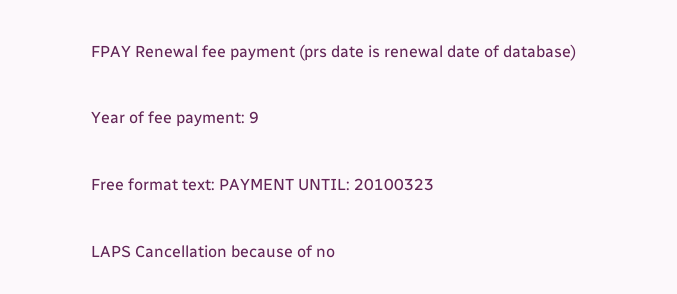FPAY Renewal fee payment (prs date is renewal date of database)

Year of fee payment: 9

Free format text: PAYMENT UNTIL: 20100323

LAPS Cancellation because of no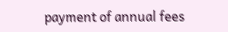payment of annual fees